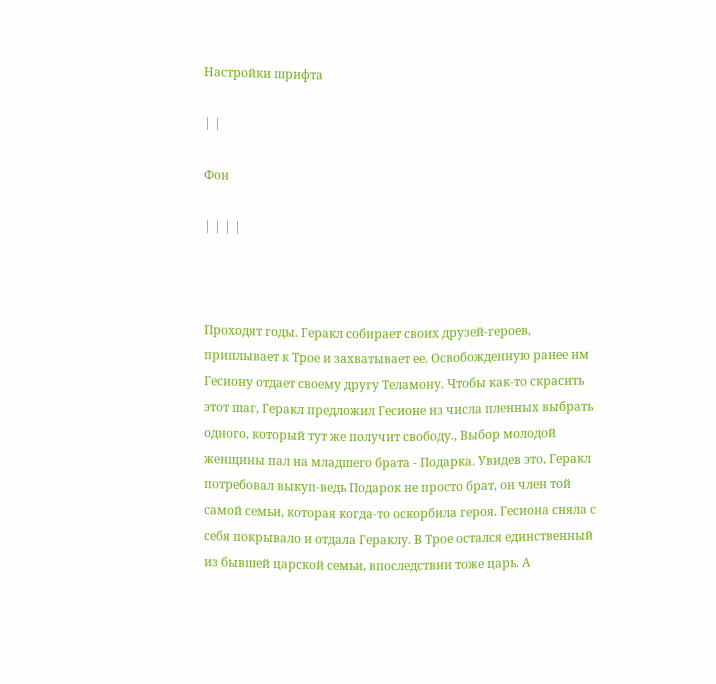Настройки шрифта

| |

Фон

| | | |



Проходят годы. Геракл собирает своих друзей-героев, приплывает к Трое и захватывает ее. Освобожденную ранее им Гесиону отдает своему другу Теламону. Чтобы как-то скрасить этот шаг, Геракл предложил Гесионе из числа пленных выбрать одного, который тут же получит свободу., Выбор молодой женщины пал на младшего брата - Подарка. Увидев это, Геракл потребовал выкуп-ведь Подарок не просто брат, он член той самой семьи, которая когда-то оскорбила героя. Гесиона сняла с себя покрывало и отдала Гераклу. В Трое остался единственный из бывшей царской семьи, впоследствии тоже царь. А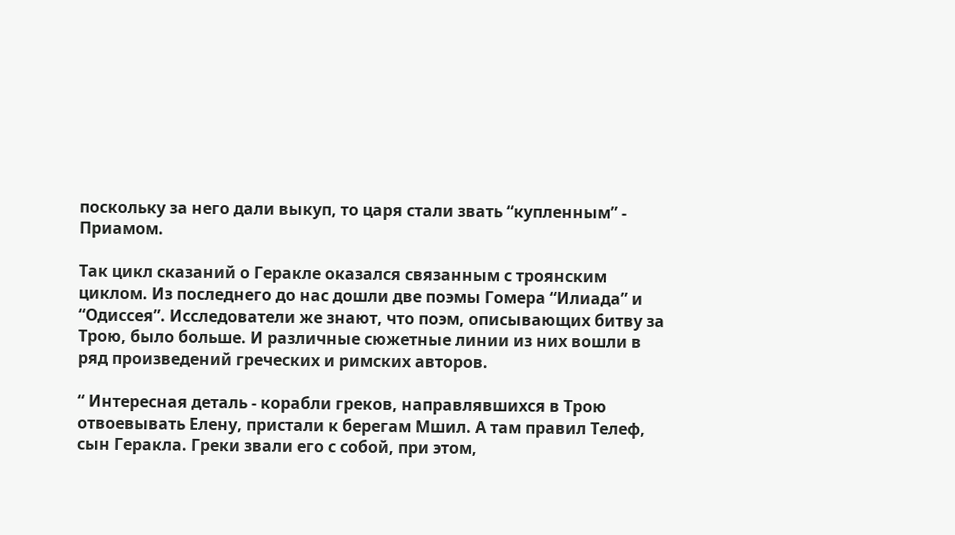поскольку за него дали выкуп, то царя стали звать “купленным” - Приамом.

Так цикл сказаний о Геракле оказался связанным с троянским циклом. Из последнего до нас дошли две поэмы Гомера “Илиада” и “Одиссея”. Исследователи же знают, что поэм, описывающих битву за Трою, было больше. И различные сюжетные линии из них вошли в ряд произведений греческих и римских авторов.

“ Интересная деталь - корабли греков, направлявшихся в Трою отвоевывать Елену, пристали к берегам Мшил. А там правил Телеф, сын Геракла. Греки звали его с собой, при этом,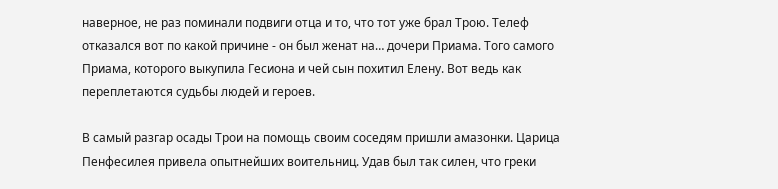наверное, не раз поминали подвиги отца и то, что тот уже брал Трою. Телеф отказался вот по какой причине - он был женат на… дочери Приама. Того самого Приама, которого выкупила Гесиона и чей сын похитил Елену. Вот ведь как переплетаются судьбы людей и героев.

В самый разгар осады Трои на помощь своим соседям пришли амазонки. Царица Пенфесилея привела опытнейших воительниц. Удав был так силен, что греки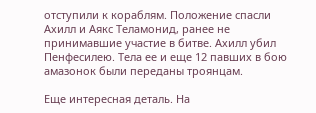отступили к кораблям. Положение спасли Ахилл и Аякс Теламонид, ранее не принимавшие участие в битве. Ахилл убил Пенфесилею. Тела ее и еще 12 павших в бою амазонок были переданы троянцам.

Еще интересная деталь. На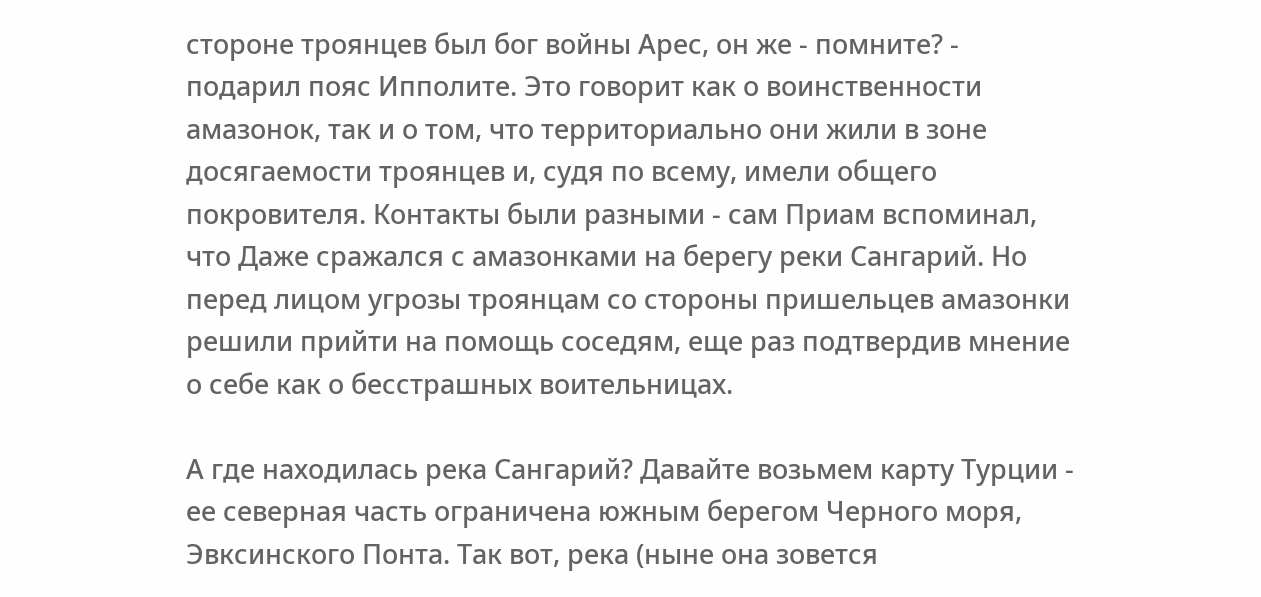стороне троянцев был бог войны Арес, он же - помните? - подарил пояс Ипполите. Это говорит как о воинственности амазонок, так и о том, что территориально они жили в зоне досягаемости троянцев и, судя по всему, имели общего покровителя. Контакты были разными - сам Приам вспоминал, что Даже сражался с амазонками на берегу реки Сангарий. Но перед лицом угрозы троянцам со стороны пришельцев амазонки решили прийти на помощь соседям, еще раз подтвердив мнение о себе как о бесстрашных воительницах.

А где находилась река Сангарий? Давайте возьмем карту Турции - ее северная часть ограничена южным берегом Черного моря, Эвксинского Понта. Так вот, река (ныне она зовется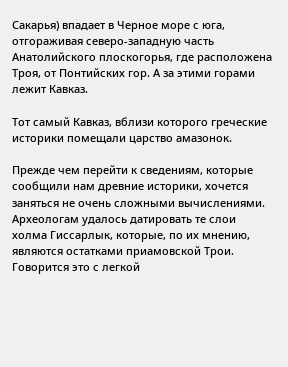Сакарья) впадает в Черное море с юга, отгораживая северо-западную часть Анатолийского плоскогорья, где расположена Троя, от Понтийских гор. А за этими горами лежит Кавказ.

Тот самый Кавказ, вблизи которого греческие историки помещали царство амазонок.

Прежде чем перейти к сведениям, которые сообщили нам древние историки, хочется заняться не очень сложными вычислениями. Археологам удалось датировать те слои холма Гиссарлык, которые, по их мнению, являются остатками приамовской Трои. Говорится это с легкой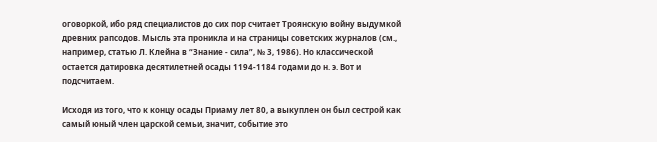оговоркой, ибо ряд специалистов до сих пор считает Троянскую войну выдумкой древних рапсодов. Мысль эта проникла и на страницы советских журналов (см., например, статью Л. Клейна в “Знание - сила”, № 3, 1986). Но классической остается датировка десятилетней осады 1194-1184 годами до н. э. Вот и подсчитаем.

Исходя из того, что к концу осады Приаму лет 80, а выкуплен он был сестрой как самый юный член царской семьи, значит, событие это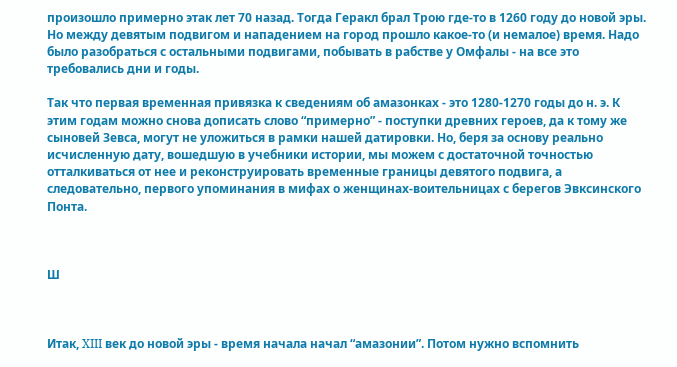произошло примерно этак лет 70 назад. Тогда Геракл брал Трою где-то в 1260 году до новой эры. Но между девятым подвигом и нападением на город прошло какое-то (и немалое) время. Надо было разобраться с остальными подвигами, побывать в рабстве у Омфалы - на все это требовались дни и годы.

Так что первая временная привязка к сведениям об амазонках - это 1280-1270 годы до н. э. К этим годам можно снова дописать слово “примерно” - поступки древних героев, да к тому же сыновей Зевса, могут не уложиться в рамки нашей датировки. Но, беря за основу реально исчисленную дату, вошедшую в учебники истории, мы можем с достаточной точностью отталкиваться от нее и реконструировать временные границы девятого подвига, а следовательно, первого упоминания в мифах о женщинах-воительницах с берегов Эвксинского Понта.



Ш



Итак, XIII век до новой эры - время начала начал “амазонии”. Потом нужно вспомнить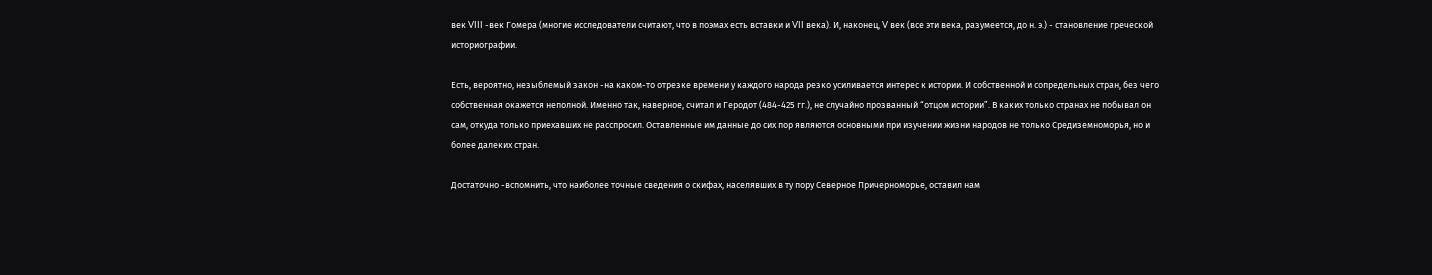век VIII -век Гомера (многие исследователи считают, что в поэмах есть вставки и VII века). И, наконец, V век (все эти века, разумеется, до н. э.) - становление греческой историографии.

Есть, вероятно, незыблемый закон -на каком-то отрезке времени у каждого народа резко усиливается интерес к истории. И собственной и сопредельных стран, без чего собственная окажется неполной. Именно так, наверное, считал и Геродот (484-425 гг.), не случайно прозванный “отцом истории”. В каких только странах не побывал он сам, откуда только приехавших не расспросил. Оставленные им данные до сих пор являются основными при изучении жизни народов не только Средиземноморья, но и более далеких стран.

Достаточно -вспомнить, что наиболее точные сведения о скифах, населявших в ту пору Северное Причерноморье, оставил нам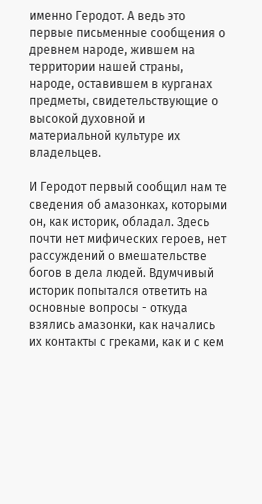именно Геродот. А ведь это первые письменные сообщения о древнем народе, жившем на территории нашей страны, народе, оставившем в курганах предметы, свидетельствующие о высокой духовной и материальной культуре их владельцев.

И Геродот первый сообщил нам те сведения об амазонках, которыми он, как историк, обладал. Здесь почти нет мифических героев, нет рассуждений о вмешательстве богов в дела людей. Вдумчивый историк попытался ответить на основные вопросы - откуда взялись амазонки, как начались их контакты с греками, как и с кем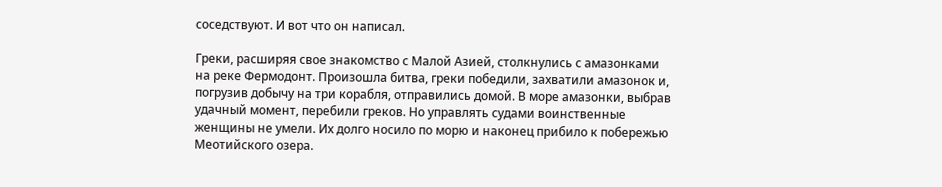соседствуют. И вот что он написал.

Греки, расширяя свое знакомство с Малой Азией, столкнулись с амазонками на реке Фермодонт. Произошла битва, греки победили, захватили амазонок и, погрузив добычу на три корабля, отправились домой. В море амазонки, выбрав удачный момент, перебили греков. Но управлять судами воинственные женщины не умели. Их долго носило по морю и наконец прибило к побережью Меотийского озера.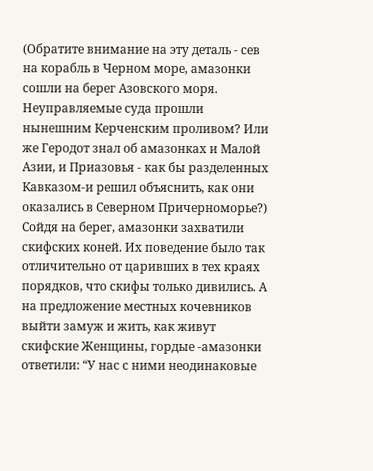(Обратите внимание на эту деталь - сев на корабль в Черном море, амазонки сошли на берег Азовского моря. Неуправляемые суда прошли нынешним Керченским проливом? Или же Геродот знал об амазонках и Малой Азии, и Приазовья - как бы разделенных Кавказом-и решил объяснить, как они оказались в Северном Причерноморье?) Сойдя на берег, амазонки захватили скифских коней. Их поведение было так отличительно от царивших в тех краях порядков, что скифы только дивились. А на предложение местных кочевников выйти замуж и жить, как живут скифские Женщины, гордые -амазонки ответили: “У нас с ними неодинаковые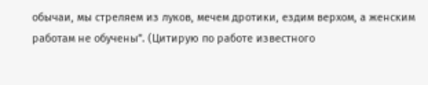обычаи, мы стреляем из луков, мечем дротики, ездим верхом, а женским работам не обучены”. (Цитирую по работе известного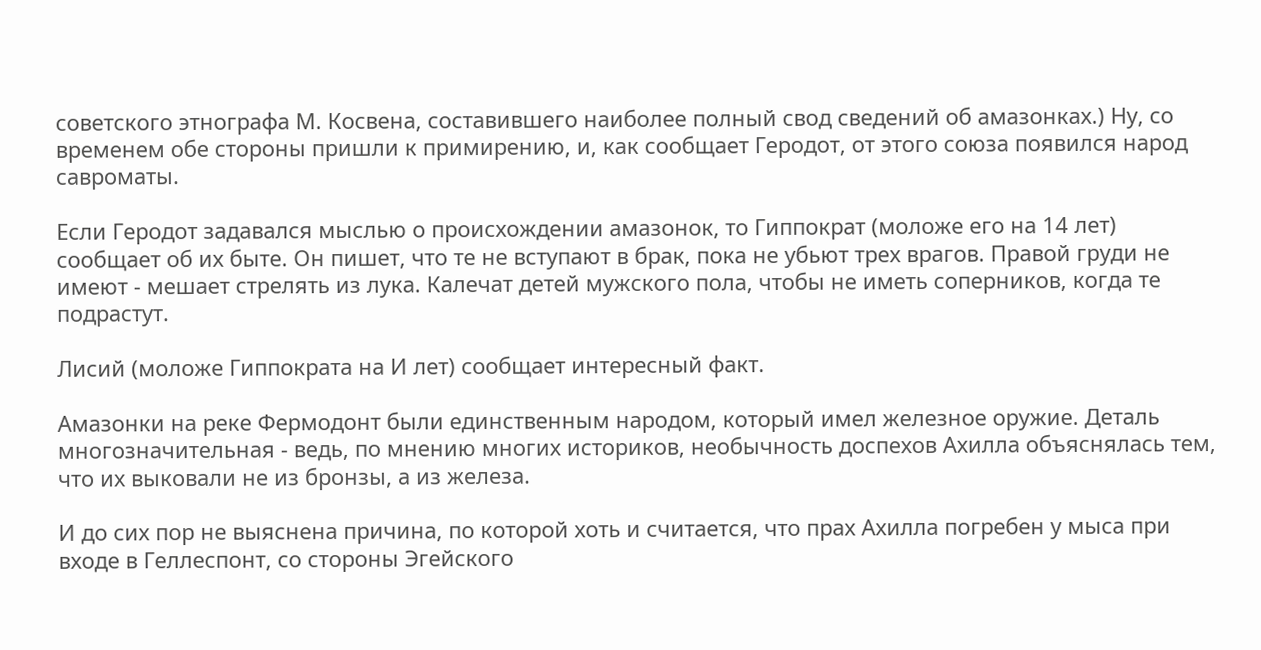советского этнографа М. Косвена, составившего наиболее полный свод сведений об амазонках.) Ну, со временем обе стороны пришли к примирению, и, как сообщает Геродот, от этого союза появился народ савроматы.

Если Геродот задавался мыслью о происхождении амазонок, то Гиппократ (моложе его на 14 лет) сообщает об их быте. Он пишет, что те не вступают в брак, пока не убьют трех врагов. Правой груди не имеют - мешает стрелять из лука. Калечат детей мужского пола, чтобы не иметь соперников, когда те подрастут.

Лисий (моложе Гиппократа на И лет) сообщает интересный факт.

Амазонки на реке Фермодонт были единственным народом, который имел железное оружие. Деталь многозначительная - ведь, по мнению многих историков, необычность доспехов Ахилла объяснялась тем, что их выковали не из бронзы, а из железа.

И до сих пор не выяснена причина, по которой хоть и считается, что прах Ахилла погребен у мыса при входе в Геллеспонт, со стороны Эгейского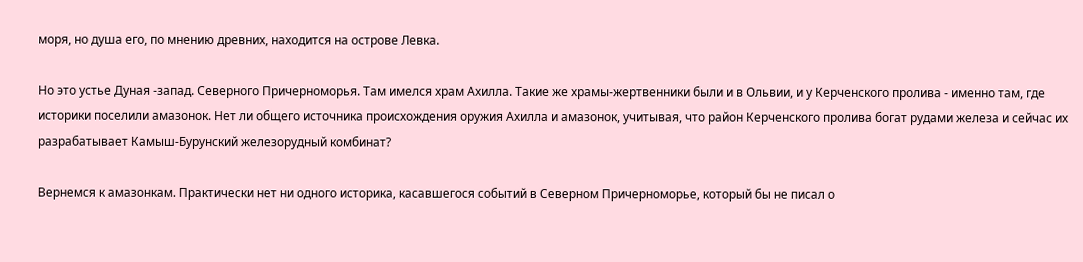моря, но душа его, по мнению древних, находится на острове Левка.

Но это устье Дуная -запад. Северного Причерноморья. Там имелся храм Ахилла. Такие же храмы-жертвенники были и в Ольвии, и у Керченского пролива - именно там, где историки поселили амазонок. Нет ли общего источника происхождения оружия Ахилла и амазонок, учитывая, что район Керченского пролива богат рудами железа и сейчас их разрабатывает Камыш-Бурунский железорудный комбинат?

Вернемся к амазонкам. Практически нет ни одного историка, касавшегося событий в Северном Причерноморье, который бы не писал о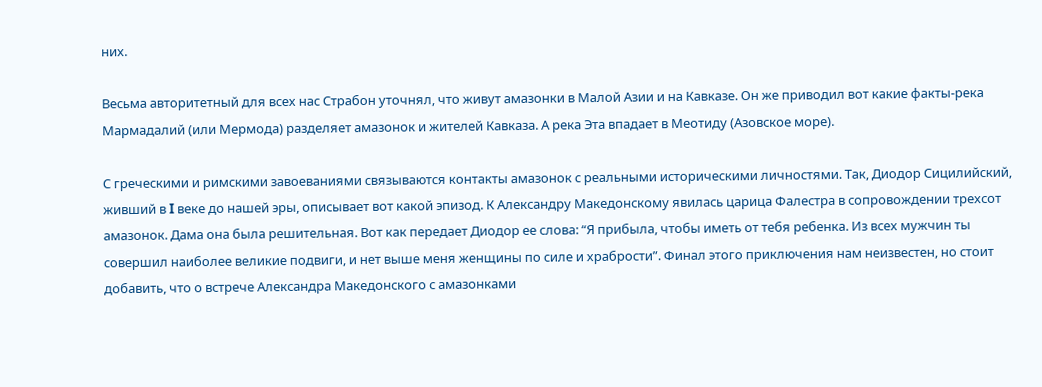них.

Весьма авторитетный для всех нас Страбон уточнял, что живут амазонки в Малой Азии и на Кавказе. Он же приводил вот какие факты-река Мармадалий (или Мермода) разделяет амазонок и жителей Кавказа. А река Эта впадает в Меотиду (Азовское море).

С греческими и римскими завоеваниями связываются контакты амазонок с реальными историческими личностями. Так, Диодор Сицилийский, живший в I веке до нашей эры, описывает вот какой эпизод. К Александру Македонскому явилась царица Фалестра в сопровождении трехсот амазонок. Дама она была решительная. Вот как передает Диодор ее слова: “Я прибыла, чтобы иметь от тебя ребенка. Из всех мужчин ты совершил наиболее великие подвиги, и нет выше меня женщины по силе и храбрости”. Финал этого приключения нам неизвестен, но стоит добавить, что о встрече Александра Македонского с амазонками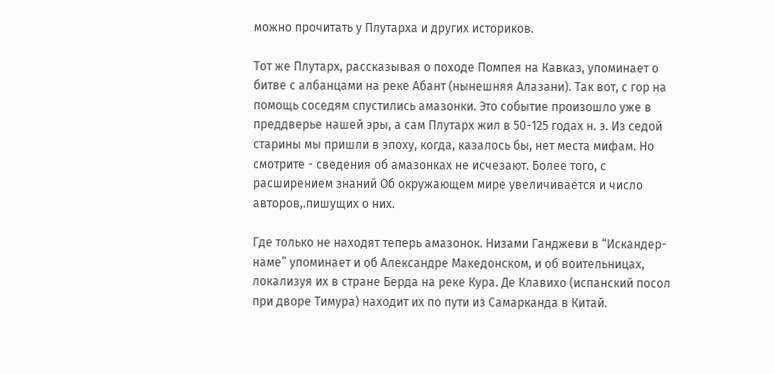можно прочитать у Плутарха и других историков.

Тот же Плутарх, рассказывая о походе Помпея на Кавказ, упоминает о битве с албанцами на реке Абант (нынешняя Алазани). Так вот, с гор на помощь соседям спустились амазонки. Это событие произошло уже в преддверье нашей эры, а сам Плутарх жил в 50-125 годах н. э. Из седой старины мы пришли в эпоху, когда, казалось бы, нет места мифам. Но смотрите - сведения об амазонках не исчезают. Более того, с расширением знаний Об окружающем мире увеличивается и число авторов,.пишущих о них.

Где только не находят теперь амазонок. Низами Ганджеви в “Искандер-наме” упоминает и об Александре Македонском, и об воительницах, локализуя их в стране Берда на реке Кура. Де Клавихо (испанский посол при дворе Тимура) находит их по пути из Самарканда в Китай.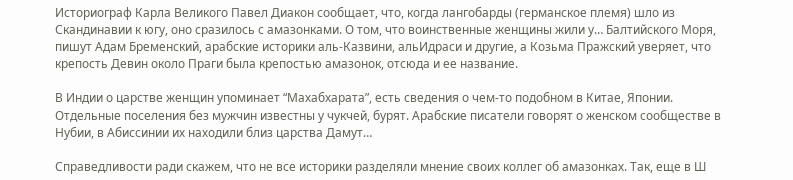Историограф Карла Великого Павел Диакон сообщает, что, когда лангобарды (германское племя) шло из Скандинавии к югу, оно сразилось с амазонками. О том, что воинственные женщины жили у… Балтийского Моря, пишут Адам Бременский, арабские историки аль-Казвини, альИдраси и другие, а Козьма Пражский уверяет, что крепость Девин около Праги была крепостью амазонок, отсюда и ее название.

В Индии о царстве женщин упоминает “Махабхарата”, есть сведения о чем-то подобном в Китае, Японии. Отдельные поселения без мужчин известны у чукчей, бурят. Арабские писатели говорят о женском сообществе в Нубии, в Абиссинии их находили близ царства Дамут…

Справедливости ради скажем, что не все историки разделяли мнение своих коллег об амазонках. Так, еще в Ш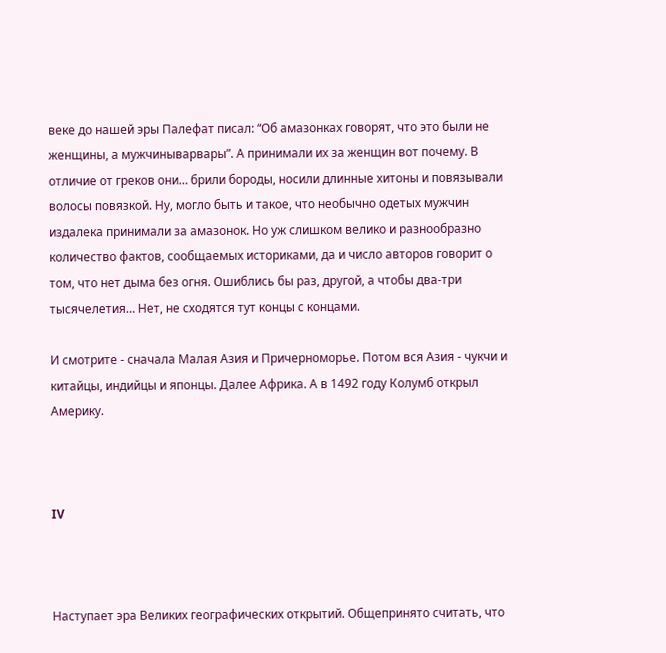веке до нашей эры Палефат писал: “Об амазонках говорят, что это были не женщины, а мужчиныварвары”. А принимали их за женщин вот почему. В отличие от греков они… брили бороды, носили длинные хитоны и повязывали волосы повязкой. Ну, могло быть и такое, что необычно одетых мужчин издалека принимали за амазонок. Но уж слишком велико и разнообразно количество фактов, сообщаемых историками, да и число авторов говорит о том, что нет дыма без огня. Ошиблись бы раз, другой, а чтобы два-три тысячелетия… Нет, не сходятся тут концы с концами.

И смотрите - сначала Малая Азия и Причерноморье. Потом вся Азия - чукчи и китайцы, индийцы и японцы. Далее Африка. А в 1492 году Колумб открыл Америку.



IV



Наступает эра Великих географических открытий. Общепринято считать, что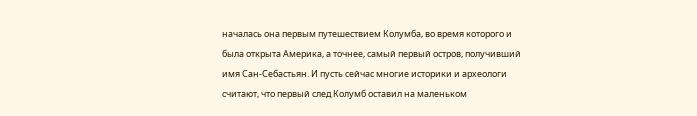началась она первым путешествием Колумба, во время которого и была открыта Америка, а точнее, самый первый остров, получивший имя Сан-Себастьян. И пусть сейчас многие историки и археологи считают, что первый след Колумб оставил на маленьком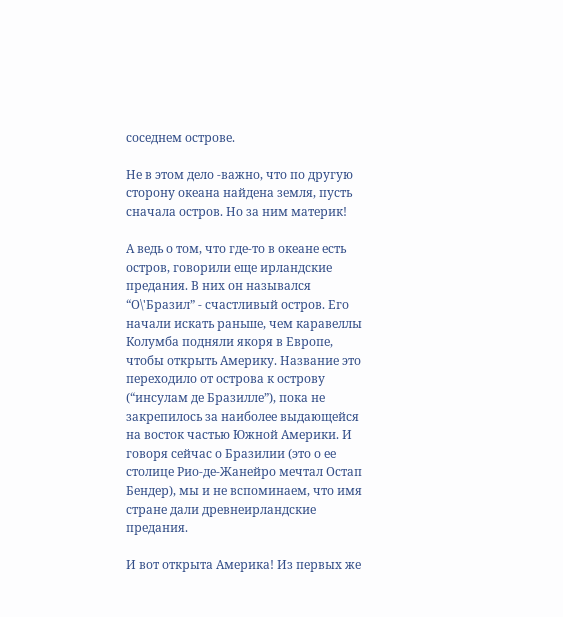соседнем острове.

Не в этом дело -важно, что по другую сторону океана найдена земля, пусть сначала остров. Но за ним материк!

А ведь о том, что где-то в океане есть остров, говорили еще ирландские предания. В них он назывался “О\'Бразил” - счастливый остров. Его начали искать раньше, чем каравеллы Колумба подняли якоря в Европе, чтобы открыть Америку. Название это переходило от острова к острову (“инсулам де Бразилле”), пока не закрепилось за наиболее выдающейся на восток частью Южной Америки. И говоря сейчас о Бразилии (это о ее столице Рио-де-Жанейро мечтал Остап Бендер), мы и не вспоминаем, что имя стране дали древнеирландские предания.

И вот открыта Америка! Из первых же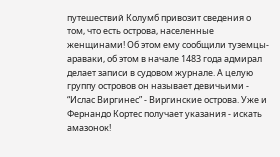путешествий Колумб привозит сведения о том, что есть острова, населенные женщинами! Об этом ему сообщили туземцы-араваки, об этом в начале 1483 года адмирал делает записи в судовом журнале. А целую группу островов он называет девичьими - “Ислас Виргинес” - Виргинские острова. Уже и Фернандо Кортес получает указания - искать амазонок!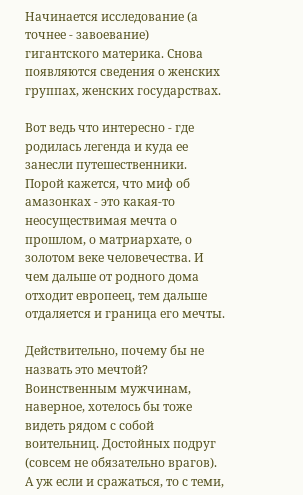Начинается исследование (а точнее - завоевание) гигантского материка. Снова появляются сведения о женских группах, женских государствах.

Вот ведь что интересно - где родилась легенда и куда ее занесли путешественники. Порой кажется, что миф об амазонках - это какая-то неосуществимая мечта о прошлом, о матриархате, о золотом веке человечества. И чем дальше от родного дома отходит европеец, тем дальше отдаляется и граница его мечты.

Действительно, почему бы не назвать это мечтой? Воинственным мужчинам, наверное, хотелось бы тоже видеть рядом с собой воительниц. Достойных подруг (совсем не обязательно врагов). А уж если и сражаться, то с теми,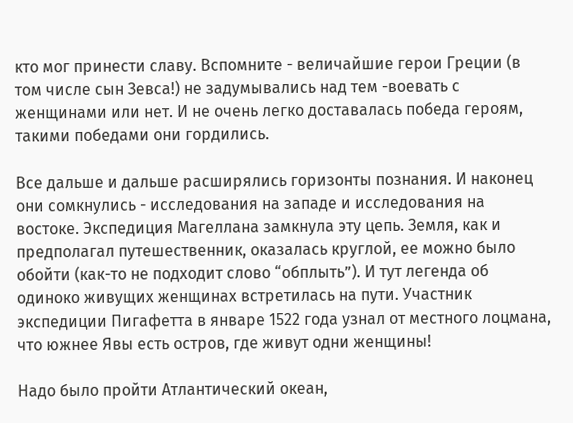кто мог принести славу. Вспомните - величайшие герои Греции (в том числе сын Зевса!) не задумывались над тем -воевать с женщинами или нет. И не очень легко доставалась победа героям, такими победами они гордились.

Все дальше и дальше расширялись горизонты познания. И наконец они сомкнулись - исследования на западе и исследования на востоке. Экспедиция Магеллана замкнула эту цепь. Земля, как и предполагал путешественник, оказалась круглой, ее можно было обойти (как-то не подходит слово “обплыть”). И тут легенда об одиноко живущих женщинах встретилась на пути. Участник экспедиции Пигафетта в январе 1522 года узнал от местного лоцмана, что южнее Явы есть остров, где живут одни женщины!

Надо было пройти Атлантический океан,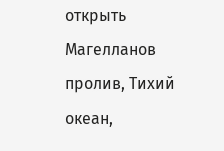открыть Магелланов пролив, Тихий океан,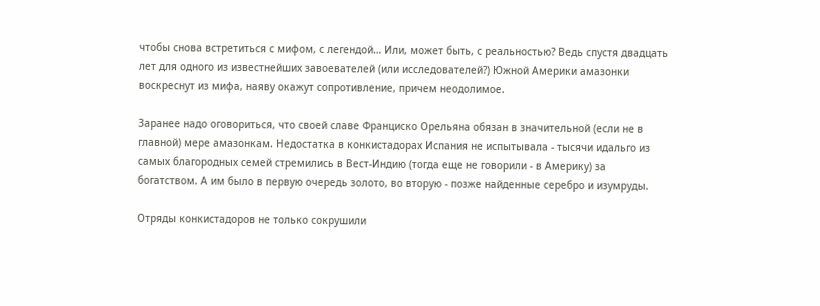чтобы снова встретиться с мифом, с легендой… Или, может быть, с реальностью? Ведь спустя двадцать лет для одного из известнейших завоевателей (или исследователей?) Южной Америки амазонки воскреснут из мифа, наяву окажут сопротивление, причем неодолимое.

Заранее надо оговориться, что своей славе Франциско Орельяна обязан в значительной (если не в главной) мере амазонкам. Недостатка в конкистадорах Испания не испытывала - тысячи идальго из самых благородных семей стремились в Вест-Индию (тогда еще не говорили - в Америку) за богатством. А им было в первую очередь золото, во вторую - позже найденные серебро и изумруды.

Отряды конкистадоров не только сокрушили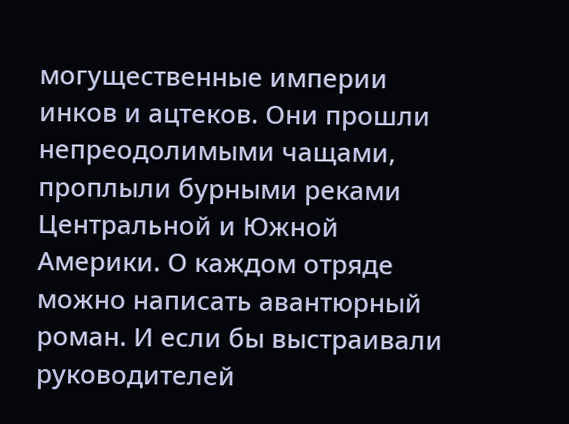могущественные империи инков и ацтеков. Они прошли непреодолимыми чащами, проплыли бурными реками Центральной и Южной Америки. О каждом отряде можно написать авантюрный роман. И если бы выстраивали руководителей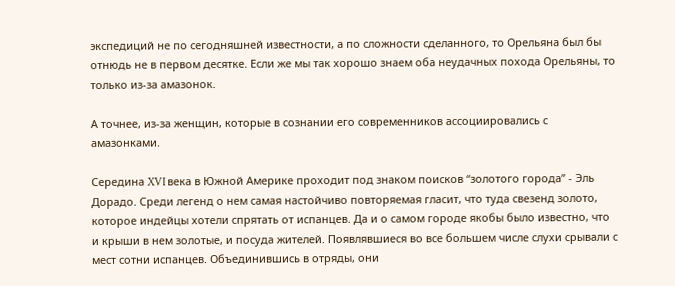экспедиций не по сегодняшней известности, а по сложности сделанного, то Орельяна был бы отнюдь не в первом десятке. Если же мы так хорошо знаем оба неудачных похода Орельяны, то только из-за амазонок.

А точнее, из-за женщин, которые в сознании его современников ассоциировались с амазонками.

Середина XVI века в Южной Америке проходит под знаком поисков “золотого города” - Эль Дорадо. Среди легенд о нем самая настойчиво повторяемая гласит, что туда свезенд золото, которое индейцы хотели спрятать от испанцев. Да и о самом городе якобы было известно, что и крыши в нем золотые, и посуда жителей. Появлявшиеся во все большем числе слухи срывали с мест сотни испанцев. Объединившись в отряды, они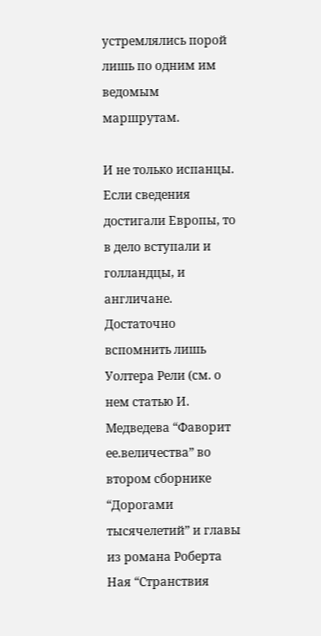устремлялись порой лишь по одним им ведомым маршрутам.

И не только испанцы. Если сведения достигали Европы, то в дело вступали и голландцы, и англичане. Достаточно вспомнить лишь Уолтера Рели (см. о нем статью И. Медведева “Фаворит ее.величества” во втором сборнике “Дорогами тысячелетий” и главы из романа Роберта Ная “Странствия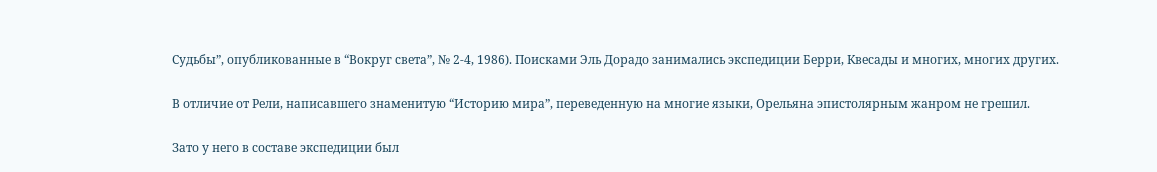Судьбы”, опубликованные в “Вокруг света”, № 2-4, 1986). Поисками Эль Дорадо занимались экспедиции Берри, Квесады и многих, многих других.

В отличие от Рели, написавшего знаменитую “Историю мира”, переведенную на многие языки, Орельяна эпистолярным жанром не грешил.

Зато у него в составе экспедиции был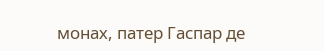монах, патер Гаспар де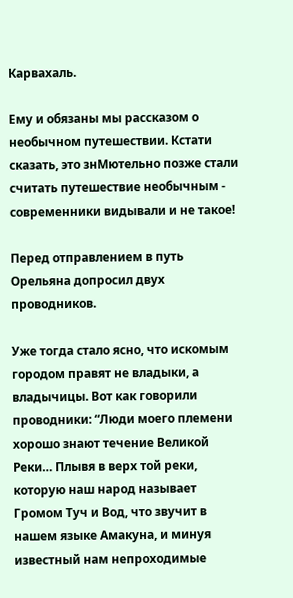Карвахаль.

Ему и обязаны мы рассказом о необычном путешествии. Кстати сказать, это знМютельно позже стали считать путешествие необычным - современники видывали и не такое!

Перед отправлением в путь Орельяна допросил двух проводников.

Уже тогда стало ясно, что искомым городом правят не владыки, а владычицы. Вот как говорили проводники: “Люди моего племени хорошо знают течение Великой Реки… Плывя в верх той реки, которую наш народ называет Громом Туч и Вод, что звучит в нашем языке Амакуна, и минуя известный нам непроходимые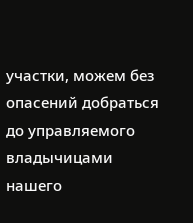участки, можем без опасений добраться до управляемого владычицами нашего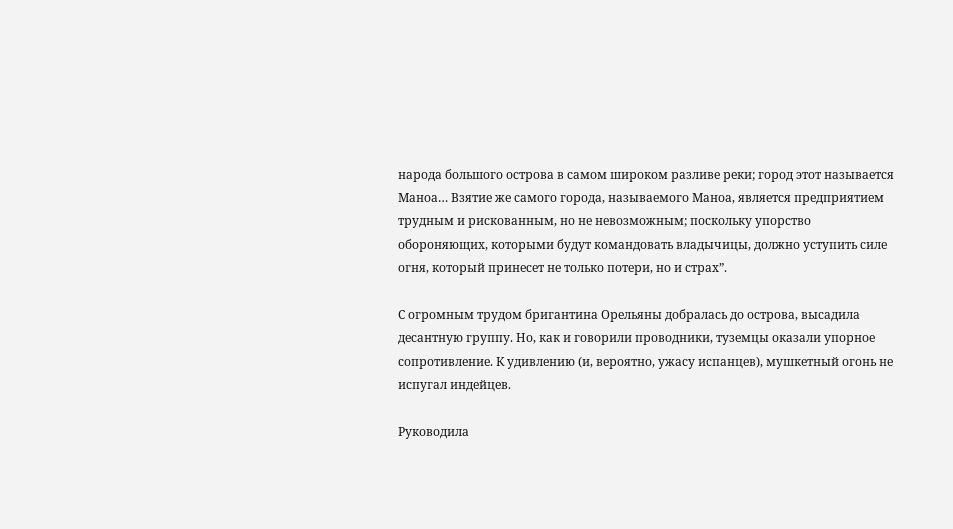народа большого острова в самом широком разливе реки; город этот называется Маноа… Взятие же самого города, называемого Маноа, является предприятием трудным и рискованным, но не невозможным; поскольку упорство обороняющих, которыми будут командовать владычицы, должно уступить силе огня, который принесет не только потери, но и страх”.

С огромным трудом бригантина Орельяны добралась до острова, высадила десантную группу. Но, как и говорили проводники, туземцы оказали упорное сопротивление. К удивлению (и, вероятно, ужасу испанцев), мушкетный огонь не испугал индейцев.

Руководила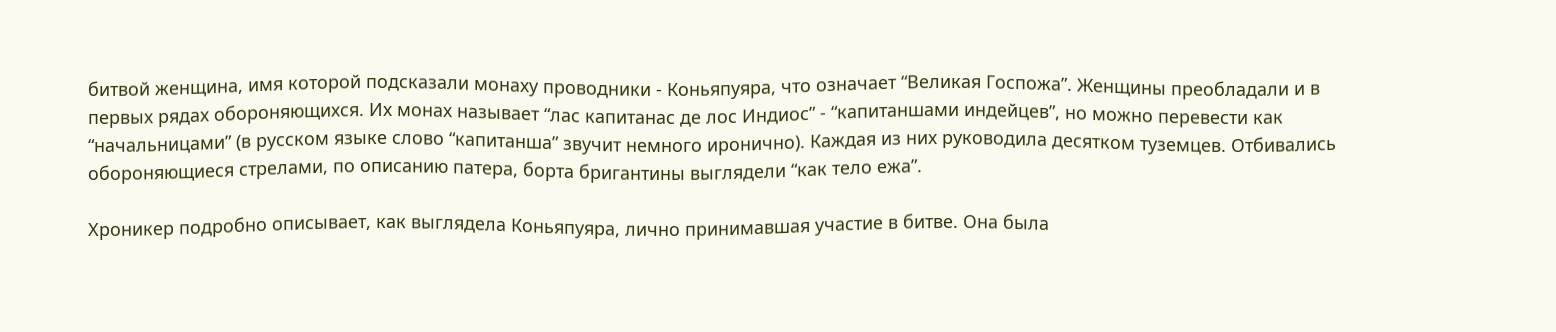битвой женщина, имя которой подсказали монаху проводники - Коньяпуяра, что означает “Великая Госпожа”. Женщины преобладали и в первых рядах обороняющихся. Их монах называет “лас капитанас де лос Индиос” - “капитаншами индейцев”, но можно перевести как “начальницами” (в русском языке слово “капитанша” звучит немного иронично). Каждая из них руководила десятком туземцев. Отбивались обороняющиеся стрелами, по описанию патера, борта бригантины выглядели “как тело ежа”.

Хроникер подробно описывает, как выглядела Коньяпуяра, лично принимавшая участие в битве. Она была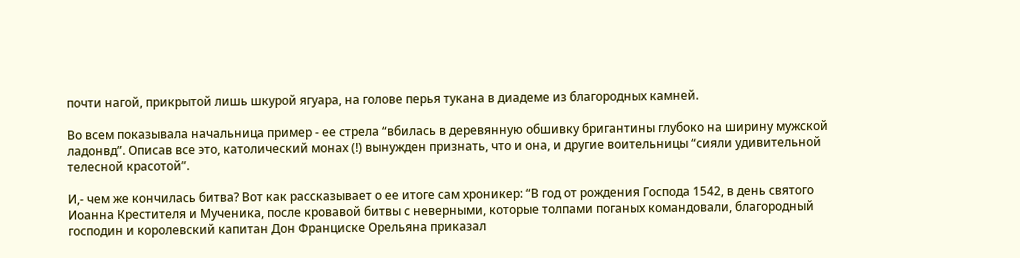почти нагой, прикрытой лишь шкурой ягуара, на голове перья тукана в диадеме из благородных камней.

Во всем показывала начальница пример - ее стрела “вбилась в деревянную обшивку бригантины глубоко на ширину мужской ладонвд”. Описав все это, католический монах (!) вынужден признать, что и она, и другие воительницы “сияли удивительной телесной красотой”.

И,- чем же кончилась битва? Вот как рассказывает о ее итоге сам хроникер: “В год от рождения Господа 1542, в день святого Иоанна Крестителя и Мученика, после кровавой битвы с неверными, которые толпами поганых командовали, благородный господин и королевский капитан Дон Франциске Орельяна приказал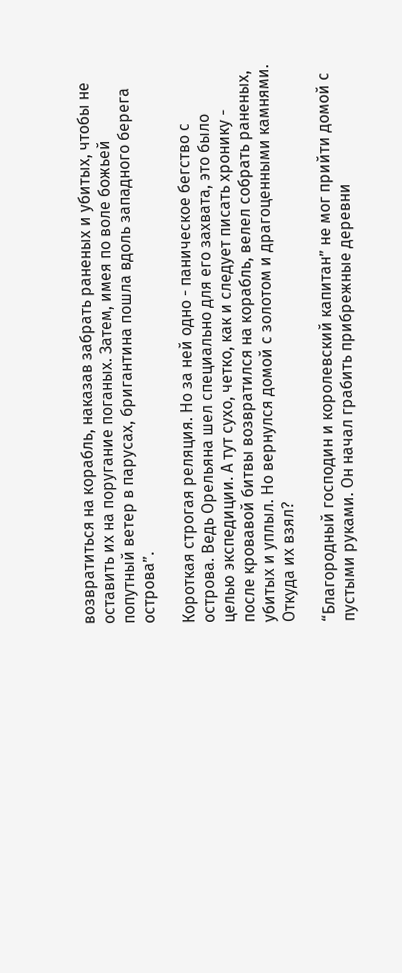возвратиться на корабль, наказав забрать раненых и убитых, чтобы не оставить их на поругание поганых. Затем, имея по воле божьей попутный ветер в парусах, бригантина пошла вдоль западного берега острова”.

Короткая строгая реляция. Но за ней одно - паническое бегство с острова. Ведь Орельяна шел специально для его захвата, это было целью экспедиции. А тут сухо, четко, как и следует писать хронику - после кровавой битвы возвратился на корабль, велел собрать раненых, убитых и уплыл. Но вернулся домой с золотом и драгоценными камнями. Откуда их взял?

“Благородный господин и королевский капитан” не мог прийти домой с пустыми руками. Он начал грабить прибрежные деревни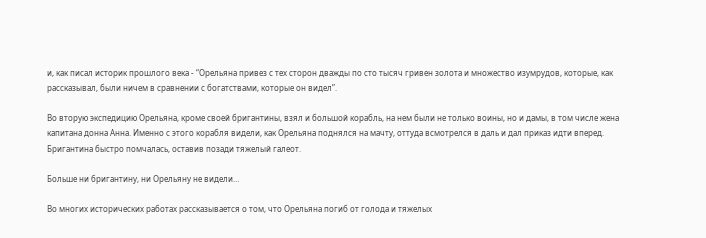и, как писал историк прошлого века - “Орельяна привез с тех сторон дважды по сто тысяч гривен золота и множество изумрудов, которые, как рассказывал, были ничем в сравнении с богатствами, которые он видел”.

Во вторую экспедицию Орельяна, кроме своей бригантины, взял и большой корабль, на нем были не только воины, но и дамы, в том числе жена капитана донна Анна. Именно с этого корабля видели, как Орельяна поднялся на мачту, оттуда всмотрелся в даль и дал приказ идти вперед. Бригантина быстро помчалась, оставив позади тяжелый галеот.

Больше ни бригантину, ни Орельяну не видели…

Во многих исторических работах рассказывается о том, что Орельяна погиб от голода и тяжелых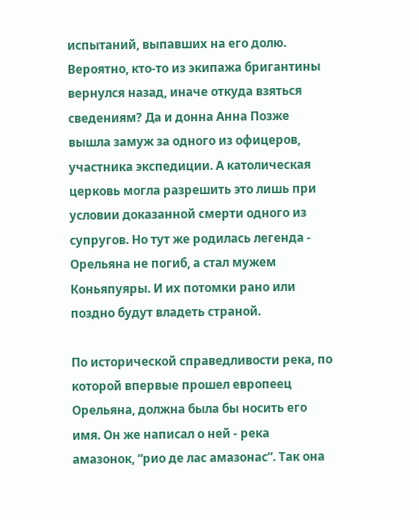испытаний, выпавших на его долю. Вероятно, кто-то из экипажа бригантины вернулся назад, иначе откуда взяться сведениям? Да и донна Анна Позже вышла замуж за одного из офицеров, участника экспедиции. А католическая церковь могла разрешить это лишь при условии доказанной смерти одного из супругов. Но тут же родилась легенда - Орельяна не погиб, а стал мужем Коньяпуяры. И их потомки рано или поздно будут владеть страной.

По исторической справедливости река, по которой впервые прошел европеец Орельяна, должна была бы носить его имя. Он же написал о ней - река амазонок, “рио де лас амазонас”. Так она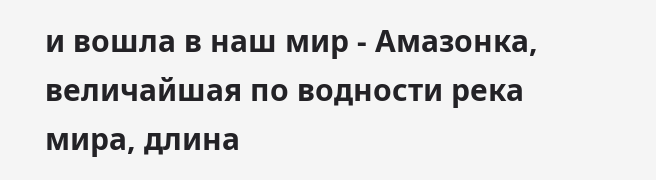и вошла в наш мир - Амазонка, величайшая по водности река мира, длина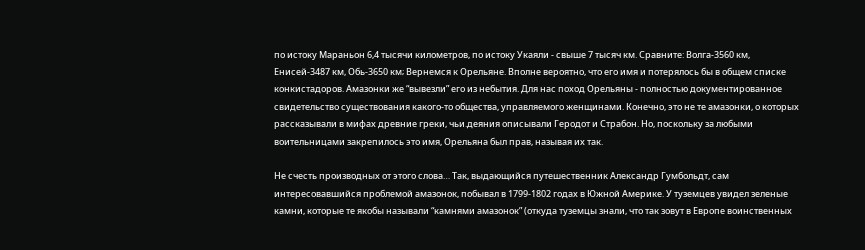по истоку Мараньон 6,4 тысячи километров, по истоку Укаяли - свыше 7 тысяч км. Сравните: Волга-3560 км, Енисей-3487 км, Обь-3650 км; Вернемся к Орельяне. Вполне вероятно, что его имя и потерялось бы в общем списке конкистадоров. Амазонки же “вывезли” его из небытия. Для нас поход Орельяны - полностью документированное свидетельство существования какого-то общества, управляемого женщинами. Конечно, это не те амазонки, о которых рассказывали в мифах древние греки, чьи.деяния описывали Геродот и Страбон. Но, поскольку за любыми воительницами закрепилось это имя, Орельяна был прав, называя их так.

Не счесть производных от этого слова… Так, выдающийся путешественник Александр Гумбольдт, сам интересовавшийся проблемой амазонок, побывал в 1799-1802 годах в Южной Америке. У туземцев увидел зеленые камни, которые те якобы называли “камнями амазонок” (откуда туземцы знали, что так зовут в Европе воинственных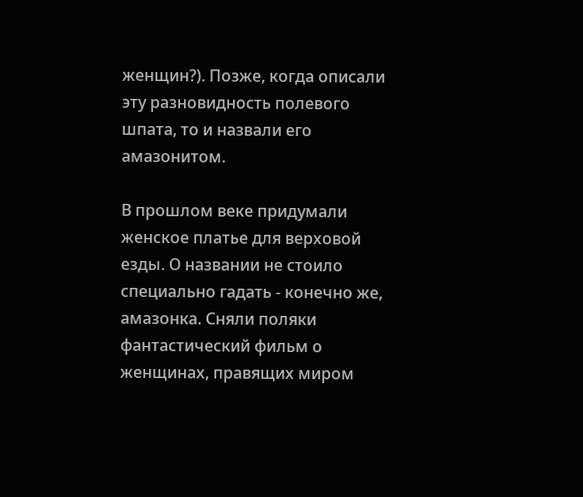женщин?). Позже, когда описали эту разновидность полевого шпата, то и назвали его амазонитом.

В прошлом веке придумали женское платье для верховой езды. О названии не стоило специально гадать - конечно же, амазонка. Сняли поляки фантастический фильм о женщинах, правящих миром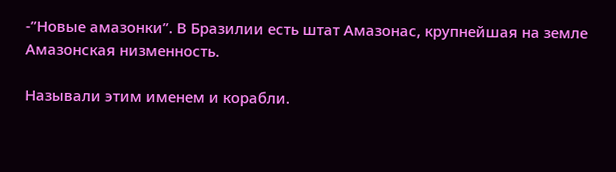-”Новые амазонки”. В Бразилии есть штат Амазонас, крупнейшая на земле Амазонская низменность.

Называли этим именем и корабли.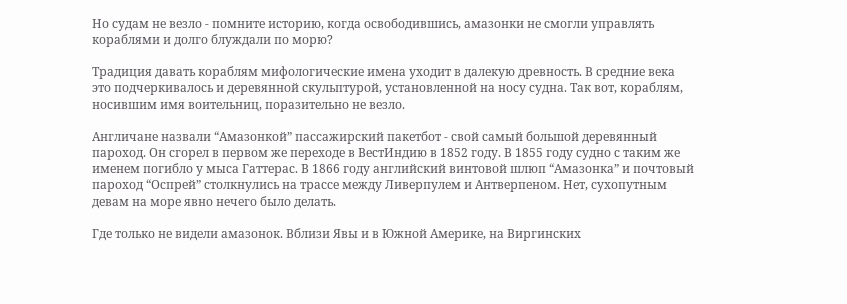Но судам не везло - помните историю, когда освободившись, амазонки не смогли управлять кораблями и долго блуждали по морю?

Традиция давать кораблям мифологические имена уходит в далекую древность. В средние века это подчеркивалось и деревянной скульптурой, установленной на носу судна. Так вот, кораблям, носившим имя воительниц, поразительно не везло.

Англичане назвали “Амазонкой” пассажирский пакетбот - свой самый большой деревянный пароход. Он сгорел в первом же переходе в ВестИндию в 1852 году. В 1855 году судно с таким же именем погибло у мыса Гаттерас. В 1866 году английский винтовой шлюп “Амазонка” и почтовый пароход “Оспрей” столкнулись на трассе между Ливерпулем и Антверпеном. Нет, сухопутным девам на море явно нечего было делать.

Где только не видели амазонок. Вблизи Явы и в Южной Америке, на Виргинских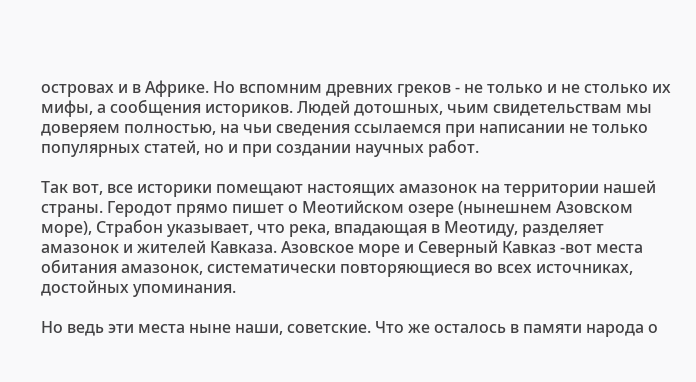островах и в Африке. Но вспомним древних греков - не только и не столько их мифы, а сообщения историков. Людей дотошных, чьим свидетельствам мы доверяем полностью, на чьи сведения ссылаемся при написании не только популярных статей, но и при создании научных работ.

Так вот, все историки помещают настоящих амазонок на территории нашей страны. Геродот прямо пишет о Меотийском озере (нынешнем Азовском море), Страбон указывает, что река, впадающая в Меотиду, разделяет амазонок и жителей Кавказа. Азовское море и Северный Кавказ -вот места обитания амазонок, систематически повторяющиеся во всех источниках, достойных упоминания.

Но ведь эти места ныне наши, советские. Что же осталось в памяти народа о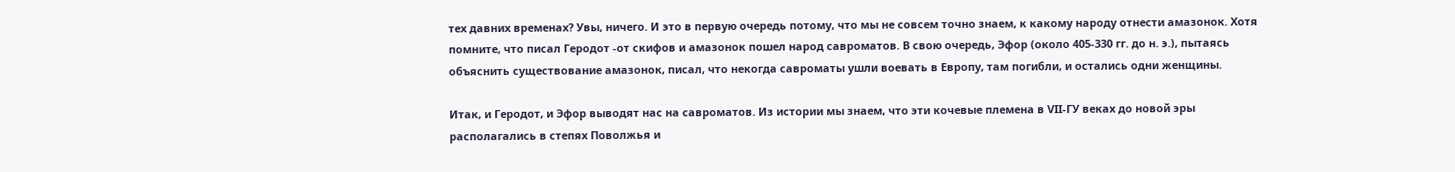тех давних временах? Увы, ничего. И это в первую очередь потому, что мы не совсем точно знаем, к какому народу отнести амазонок. Хотя помните, что писал Геродот -от скифов и амазонок пошел народ савроматов. В свою очередь, Эфор (около 405-330 гг. до н. э.), пытаясь объяснить существование амазонок, писал, что некогда савроматы ушли воевать в Европу, там погибли, и остались одни женщины.

Итак, и Геродот, и Эфор выводят нас на савроматов. Из истории мы знаем, что эти кочевые племена в VII-ГУ веках до новой эры располагались в степях Поволжья и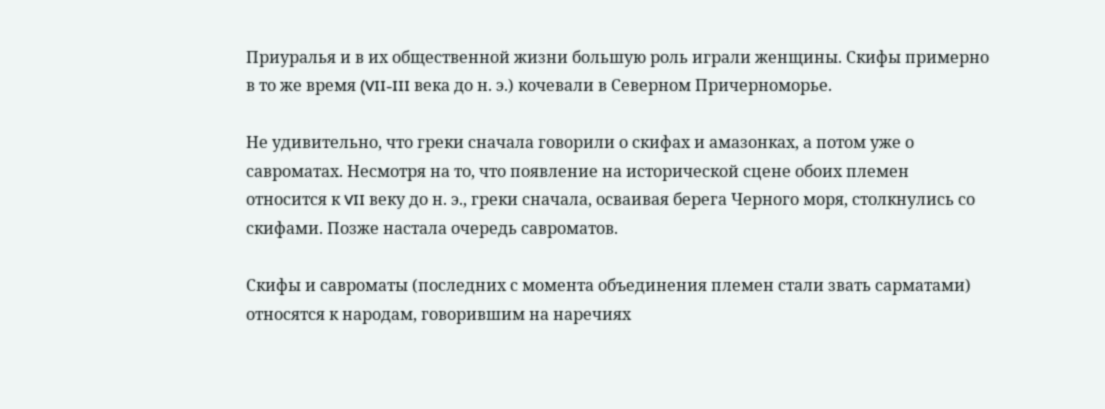Приуралья и в их общественной жизни большую роль играли женщины. Скифы примерно в то же время (VII-III века до н. э.) кочевали в Северном Причерноморье.

Не удивительно, что греки сначала говорили о скифах и амазонках, а потом уже о савроматах. Несмотря на то, что появление на исторической сцене обоих племен относится к VII веку до н. э., греки сначала, осваивая берега Черного моря, столкнулись со скифами. Позже настала очередь савроматов.

Скифы и савроматы (последних с момента объединения племен стали звать сарматами) относятся к народам, говорившим на наречиях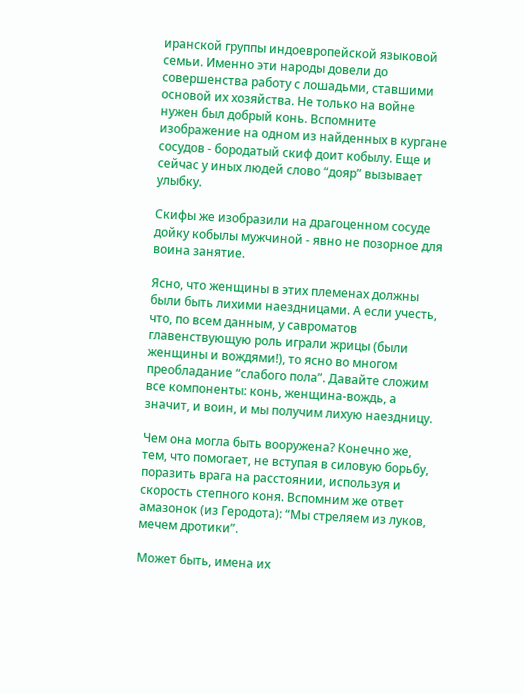иранской группы индоевропейской языковой семьи. Именно эти народы довели до совершенства работу с лошадьми, ставшими основой их хозяйства. Не только на войне нужен был добрый конь. Вспомните изображение на одном из найденных в кургане сосудов - бородатый скиф доит кобылу. Еще и сейчас у иных людей слово “дояр” вызывает улыбку.

Скифы же изобразили на драгоценном сосуде дойку кобылы мужчиной - явно не позорное для воина занятие.

Ясно, что женщины в этих племенах должны были быть лихими наездницами. А если учесть, что, по всем данным, у савроматов главенствующую роль играли жрицы (были женщины и вождями!), то ясно во многом преобладание “слабого пола”. Давайте сложим все компоненты: конь, женщина-вождь, а значит, и воин, и мы получим лихую наездницу.

Чем она могла быть вооружена? Конечно же, тем, что помогает, не вступая в силовую борьбу, поразить врага на расстоянии, используя и скорость степного коня. Вспомним же ответ амазонок (из Геродота): “Мы стреляем из луков, мечем дротики”.

Может быть, имена их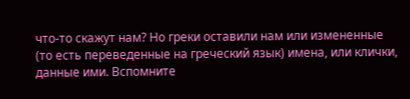что-то скажут нам? Но греки оставили нам или измененные (то есть переведенные на греческий язык) имена, или клички, данные ими. Вспомните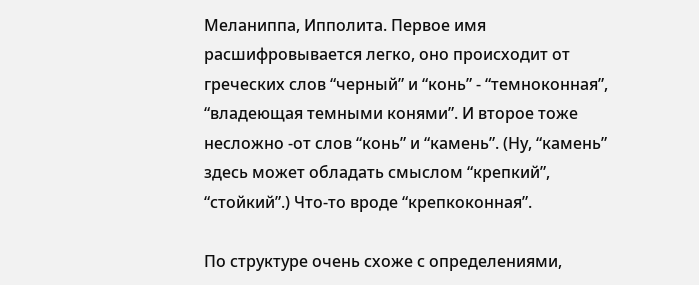Меланиппа, Ипполита. Первое имя расшифровывается легко, оно происходит от греческих слов “черный” и “конь” - “темноконная”, “владеющая темными конями”. И второе тоже несложно -от слов “конь” и “камень”. (Ну, “камень” здесь может обладать смыслом “крепкий”, “стойкий”.) Что-то вроде “крепкоконная”.

По структуре очень схоже с определениями,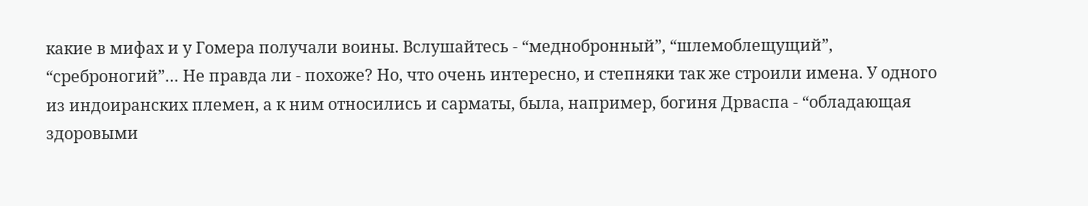какие в мифах и у Гомера получали воины. Вслушайтесь - “меднобронный”, “шлемоблещущий”, “среброногий”… Не правда ли - похоже? Но, что очень интересно, и степняки так же строили имена. У одного из индоиранских племен, а к ним относились и сарматы, была, например, богиня Дрваспа - “обладающая здоровыми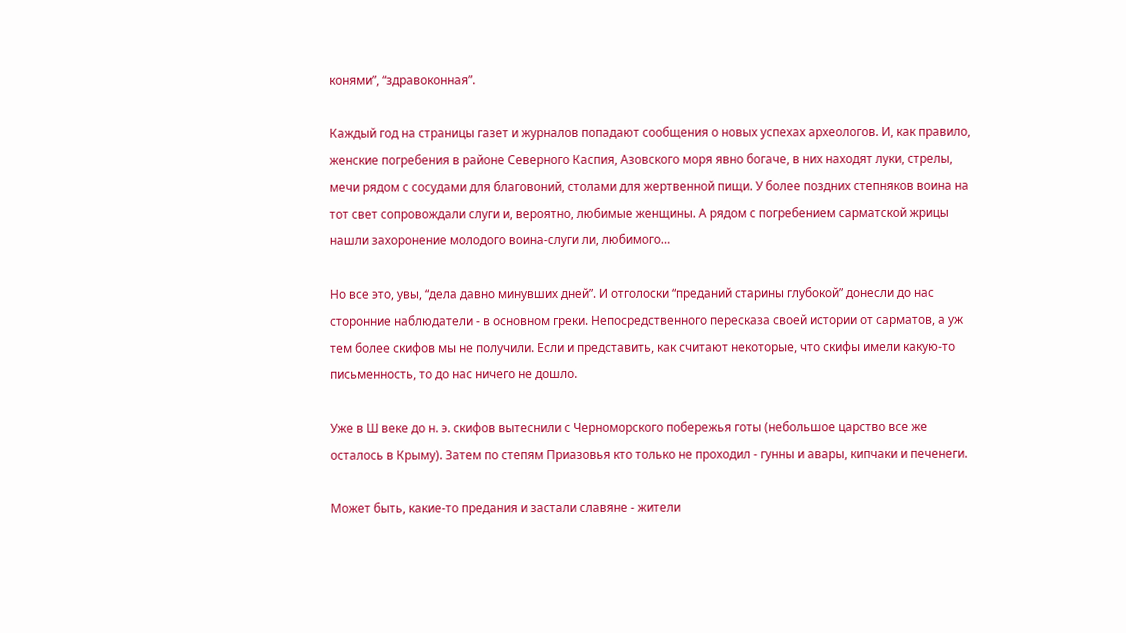конями”, “здравоконная”.

Каждый год на страницы газет и журналов попадают сообщения о новых успехах археологов. И, как правило, женские погребения в районе Северного Каспия, Азовского моря явно богаче, в них находят луки, стрелы, мечи рядом с сосудами для благовоний, столами для жертвенной пищи. У более поздних степняков воина на тот свет сопровождали слуги и, вероятно, любимые женщины. А рядом с погребением сарматской жрицы нашли захоронение молодого воина-слуги ли, любимого…

Но все это, увы, “дела давно минувших дней”. И отголоски “преданий старины глубокой” донесли до нас сторонние наблюдатели - в основном греки. Непосредственного пересказа своей истории от сарматов, а уж тем более скифов мы не получили. Если и представить, как считают некоторые, что скифы имели какую-то письменность, то до нас ничего не дошло.

Уже в Ш веке до н. э. скифов вытеснили с Черноморского побережья готы (небольшое царство все же осталось в Крыму). Затем по степям Приазовья кто только не проходил - гунны и авары, кипчаки и печенеги.

Может быть, какие-то предания и застали славяне - жители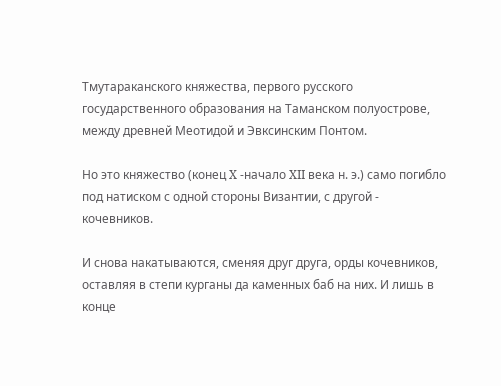Тмутараканского княжества, первого русского государственного образования на Таманском полуострове, между древней Меотидой и Эвксинским Понтом.

Но это княжество (конец X -начало XII века н. э.) само погибло под натиском с одной стороны Византии, с другой - кочевников.

И снова накатываются, сменяя друг друга, орды кочевников, оставляя в степи курганы да каменных баб на них. И лишь в конце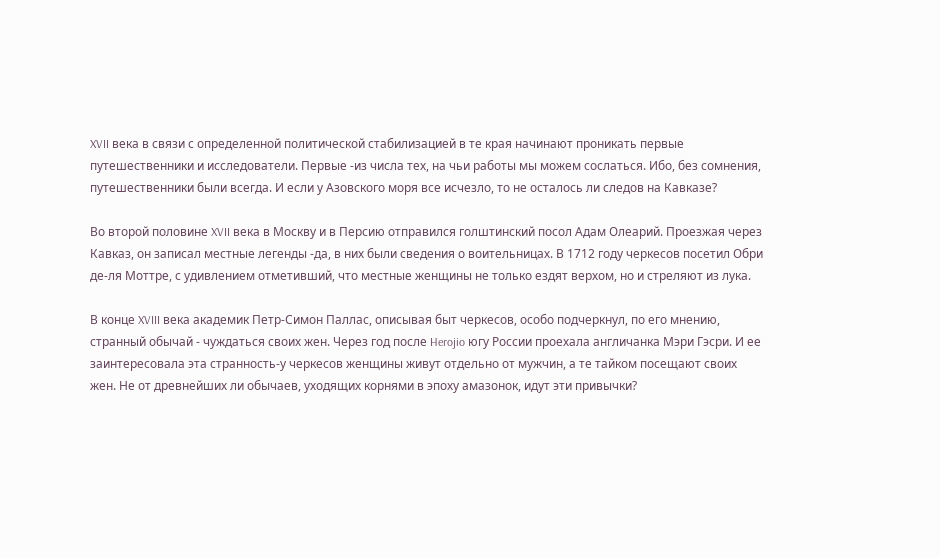XVII века в связи с определенной политической стабилизацией в те края начинают проникать первые путешественники и исследователи. Первые -из числа тех, на чьи работы мы можем сослаться. Ибо, без сомнения, путешественники были всегда. И если у Азовского моря все исчезло, то не осталось ли следов на Кавказе?

Во второй половине XVII века в Москву и в Персию отправился голштинский посол Адам Олеарий. Проезжая через Кавказ, он записал местные легенды -да, в них были сведения о воительницах. В 1712 году черкесов посетил Обри де-ля Моттре, с удивлением отметивший, что местные женщины не только ездят верхом, но и стреляют из лука.

В конце XVIII века академик Петр-Симон Паллас, описывая быт черкесов, особо подчеркнул, по его мнению, странный обычай - чуждаться своих жен. Через год после Herojio югу России проехала англичанка Мэри Гэсри. И ее заинтересовала эта странность-у черкесов женщины живут отдельно от мужчин, а те тайком посещают своих жен. Не от древнейших ли обычаев, уходящих корнями в эпоху амазонок, идут эти привычки?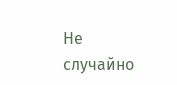Не случайно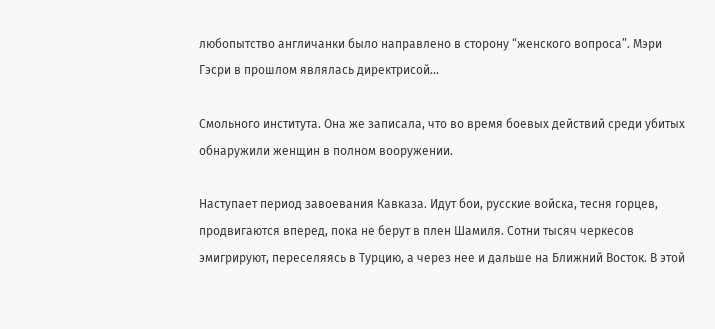любопытство англичанки было направлено в сторону “женского вопроса”. Мэри Гэсри в прошлом являлась директрисой…

Смольного института. Она же записала, что во время боевых действий среди убитых обнаружили женщин в полном вооружении.

Наступает период завоевания Кавказа. Идут бои, русские войска, тесня горцев, продвигаются вперед, пока не берут в плен Шамиля. Сотни тысяч черкесов эмигрируют, переселяясь в Турцию, а через нее и дальше на Ближний Восток. В этой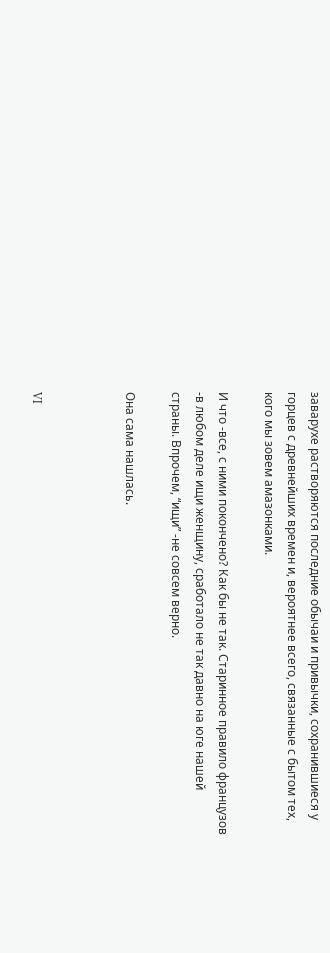заварухе растворяются последние обычаи и привычки, сохранившиеся у горцев с древнейших времен и, вероятнее всего, связанные с бытом тех, кого мы зовем амазонками.

И чтo -все, с ними покончено? Как бы не так. Старинное правило французов -в любом деле ищи женщину, сработало не так давно на юге нашей страны. Впрочем, “ищи” -не совсем верно.

Она сама нашлась.



VI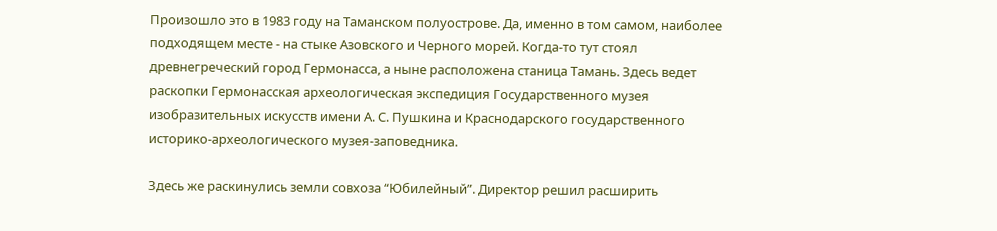Произошло это в 1983 году на Таманском полуострове. Да, именно в том самом, наиболее подходящем месте - на стыке Азовского и Черного морей. Когда-то тут стоял древнегреческий город Гермонасса, а ныне расположена станица Тамань. Здесь ведет раскопки Гермонасская археологическая экспедиция Государственного музея изобразительных искусств имени А. С. Пушкина и Краснодарского государственного историко-археологического музея-заповедника.

Здесь же раскинулись земли совхоза “Юбилейный”. Директор решил расширить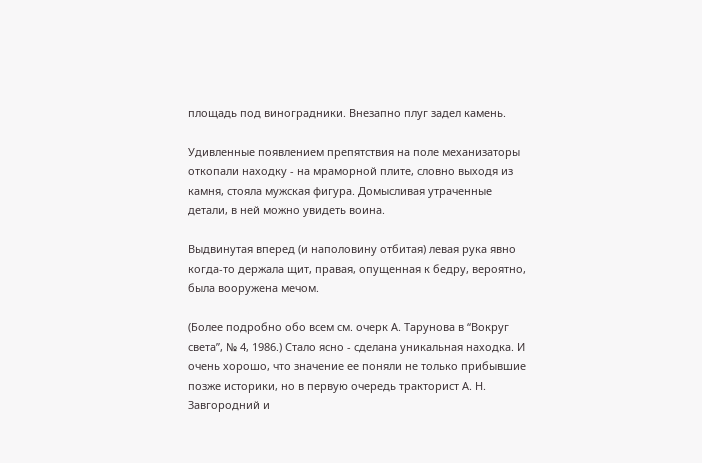площадь под виноградники. Внезапно плуг задел камень.

Удивленные появлением препятствия на поле механизаторы откопали находку - на мраморной плите, словно выходя из камня, стояла мужская фигура. Домысливая утраченные детали, в ней можно увидеть воина.

Выдвинутая вперед (и наполовину отбитая) левая рука явно когда-то держала щит, правая, опущенная к бедру, вероятно, была вооружена мечом.

(Более подробно обо всем см. очерк А. Тарунова в “Вокруг света”, № 4, 1986.) Стало ясно - сделана уникальная находка. И очень хорошо, что значение ее поняли не только прибывшие позже историки, но в первую очередь тракторист А. Н. Завгородний и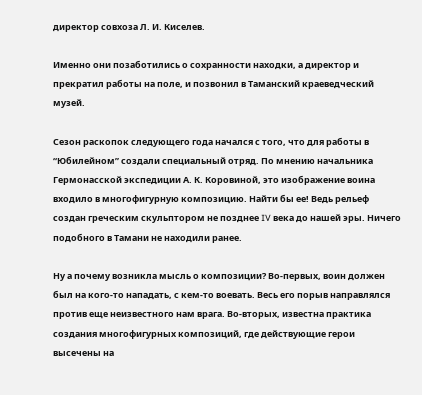директор совхоза Л. И. Киселев.

Именно они позаботились о сохранности находки, а директор и прекратил работы на поле, и позвонил в Таманский краеведческий музей.

Сезон раскопок следующего года начался с того, что для работы в “Юбилейном” создали специальный отряд. По мнению начальника Гермонасской экспедиции А. К. Коровиной, это изображение воина входило в многофигурную композицию. Найти бы ее! Ведь рельеф создан греческим скульптором не позднее IV века до нашей эры. Ничего подобного в Тамани не находили ранее.

Ну а почему возникла мысль о композиции? Во-первых, воин должен был на кого-то нападать, с кем-то воевать. Весь его порыв направлялся против еще неизвестного нам врага. Во-вторых, известна практика создания многофигурных композиций, где действующие герои высечены на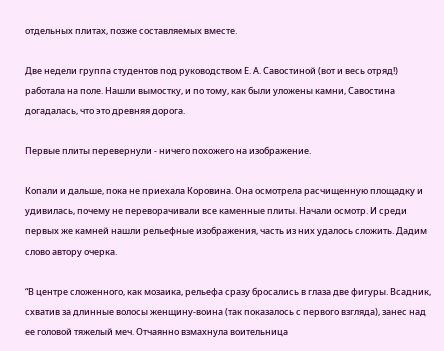отдельных плитах, позже составляемых вместе.

Две недели группа студентов под руководством Е. А. Савостиной (вот и весь отряд!) работала на поле. Нашли вымостку, и по тому, как были уложены камни, Савостина догадалась, что это древняя дорога.

Первые плиты перевернули - ничего похожего на изображение.

Копали и дальше, пока не приехала Коровина. Она осмотрела расчищенную площадку и удивилась, почему не переворачивали все каменные плиты. Начали осмотр. И среди первых же камней нашли рельефные изображения, часть из них удалось сложить. Дадим слово автору очерка.

“В центре сложенного, как мозаика, рельефа сразу бросались в глаза две фигуры. Всадник, схватив за длинные волосы женщину-воина (так показалось с первого взгляда), занес над ее головой тяжелый меч. Отчаянно взмахнула воительница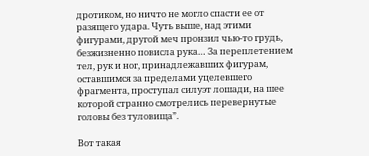дротиком, но ничто не могло спасти ее от разящего удара. Чуть выше, над этими фигурами, другой меч пронзил чью-то грудь, безжизненно повисла рука… За переплетением тел, рук и ног, принадлежавших фигурам, оставшимся за пределами уцелевшего фрагмента, проступал силуэт лошади, на шее которой странно смотрелись перевернутые головы без туловища”.

Вот такая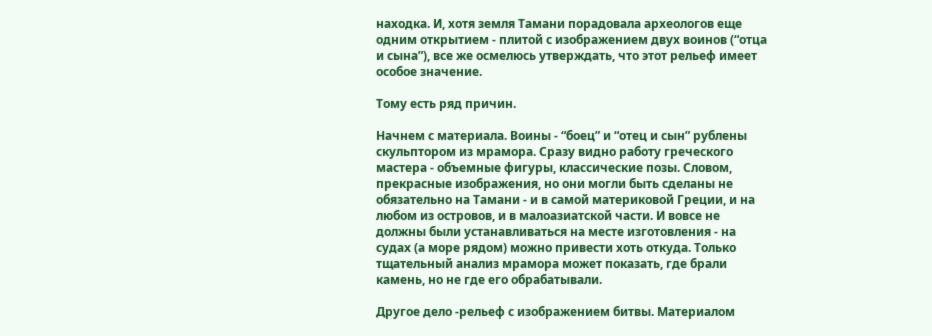находка. И, хотя земля Тамани порадовала археологов еще одним открытием - плитой с изображением двух воинов (“отца и сына”), все же осмелюсь утверждать, что этот рельеф имеет особое значение.

Тому есть ряд причин.

Начнем с материала. Воины - “боец” и “отец и сын” рублены скульптором из мрамора. Сразу видно работу греческого мастера - объемные фигуры, классические позы. Словом, прекрасные изображения, но они могли быть сделаны не обязательно на Тамани - и в самой материковой Греции, и на любом из островов, и в малоазиатской части. И вовсе не должны были устанавливаться на месте изготовления - на судах (а море рядом) можно привести хоть откуда. Только тщательный анализ мрамора может показать, где брали камень, но не где его обрабатывали.

Другое дело -рельеф с изображением битвы. Материалом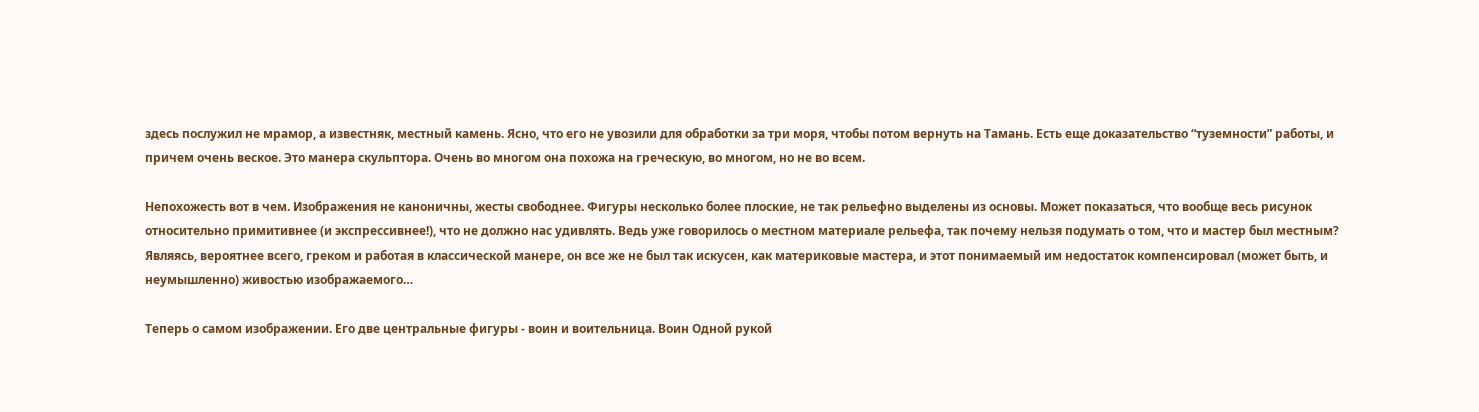здесь послужил не мрамор, а известняк, местный камень. Ясно, что его не увозили для обработки за три моря, чтобы потом вернуть на Тамань. Есть еще доказательство “туземности” работы, и причем очень веское. Это манера скульптора. Очень во многом она похожа на греческую, во многом, но не во всем.

Непохожесть вот в чем. Изображения не каноничны, жесты свободнее. Фигуры несколько более плоские, не так рельефно выделены из основы. Может показаться, что вообще весь рисунок относительно примитивнее (и экспрессивнее!), что не должно нас удивлять. Ведь уже говорилось о местном материале рельефа, так почему нельзя подумать о том, что и мастер был местным? Являясь, вероятнее всего, греком и работая в классической манере, он все же не был так искусен, как материковые мастера, и этот понимаемый им недостаток компенсировал (может быть, и неумышленно) живостью изображаемого…

Теперь о самом изображении. Его две центральные фигуры - воин и воительница. Воин Одной рукой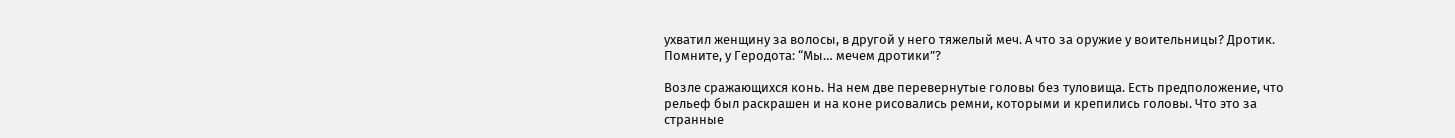ухватил женщину за волосы, в другой у него тяжелый меч. А что за оружие у воительницы? Дротик. Помните, у Геродота: “Мы… мечем дротики”?

Возле сражающихся конь. На нем две перевернутые головы без туловища. Есть предположение, что рельеф был раскрашен и на коне рисовались ремни, которыми и крепились головы. Что это за странные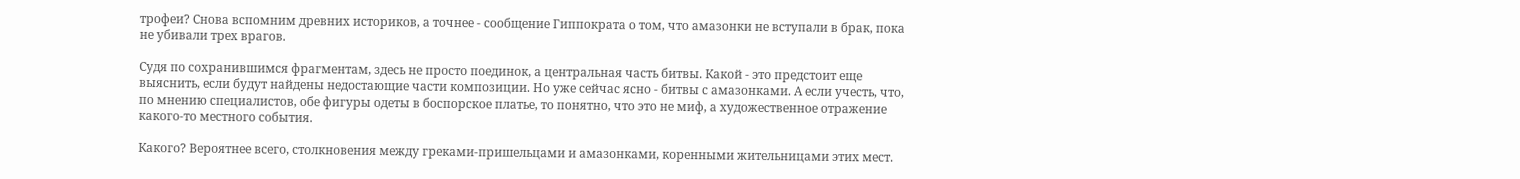трофеи? Снова вспомним древних историков, а точнее - сообщение Гиппократа о том, что амазонки не вступали в брак, пока не убивали трех врагов.

Судя по сохранившимся фрагментам, здесь не просто поединок, а центральная часть битвы. Какой - это предстоит еще выяснить, если будут найдены недостающие части композиции. Но уже сейчас ясно - битвы с амазонками. А если учесть, что, по мнению специалистов, обе фигуры одеты в боспорское платье, то понятно, что это не миф, а художественное отражение какого-то местного события.

Какого? Вероятнее всего, столкновения между греками-пришельцами и амазонками, коренными жительницами этих мест.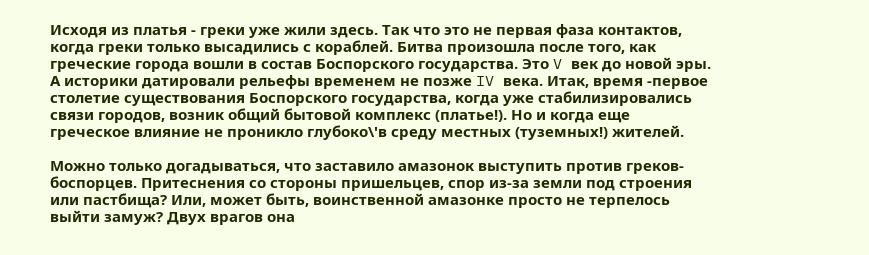Исходя из платья - греки уже жили здесь. Так что это не первая фаза контактов, когда греки только высадились с кораблей. Битва произошла после того, как греческие города вошли в состав Боспорского государства. Это V век до новой эры. А историки датировали рельефы временем не позже IV века. Итак, время -первое столетие существования Боспорского государства, когда уже стабилизировались связи городов, возник общий бытовой комплекс (платье!). Но и когда еще греческое влияние не проникло глубоко\'в среду местных (туземных!) жителей.

Можно только догадываться, что заставило амазонок выступить против греков-боспорцев. Притеснения со стороны пришельцев, спор из-за земли под строения или пастбища? Или, может быть, воинственной амазонке просто не терпелось выйти замуж? Двух врагов она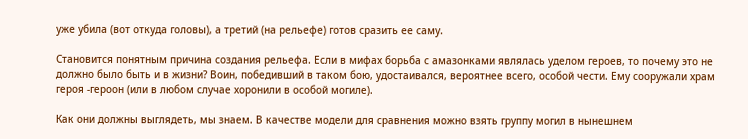уже убила (вот откуда головы), а третий (на рельефе) готов сразить ее саму.

Становится понятным причина создания рельефа. Если в мифах борьба с амазонками являлась уделом героев, то почему это не должно было быть и в жизни? Воин, победивший в таком бою, удостаивался, вероятнее всего, особой чести. Ему сооружали храм героя -героон (или в любом случае хоронили в особой могиле).

Как они должны выглядеть, мы знаем. В качестве модели для сравнения можно взять группу могил в нынешнем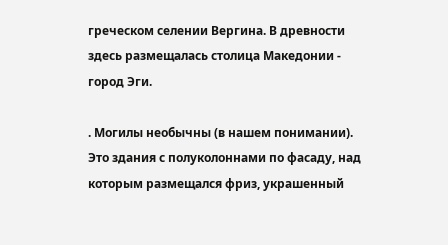греческом селении Вергина. В древности здесь размещалась столица Македонии - город Эги.

. Могилы необычны (в нашем понимании). Это здания с полуколоннами по фасаду, над которым размещался фриз, украшенный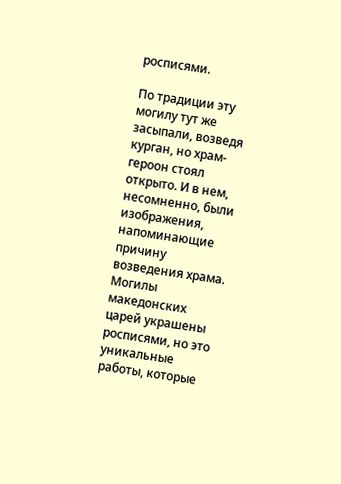росписями.

По традиции эту могилу тут же засыпали, возведя курган, но храм-героон стоял открыто. И в нем, несомненно, были изображения, напоминающие причину возведения храма. Могилы македонских царей украшены росписями, но это уникальные работы, которые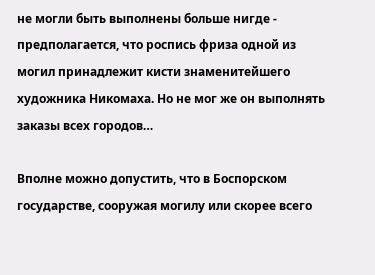не могли быть выполнены больше нигде - предполагается, что роспись фриза одной из могил принадлежит кисти знаменитейшего художника Никомаха. Но не мог же он выполнять заказы всех городов…

Вполне можно допустить, что в Боспорском государстве, сооружая могилу или скорее всего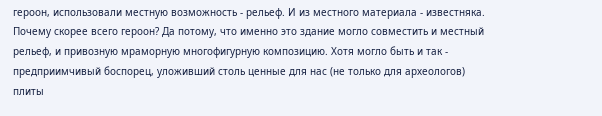героон, использовали местную возможность - рельеф. И из местного материала - известняка. Почему скорее всего героон? Да потому, что именно это здание могло совместить и местный рельеф, и привозную мраморную многофигурную композицию. Хотя могло быть и так - предприимчивый боспорец, уложивший столь ценные для нас (не только для археологов) плиты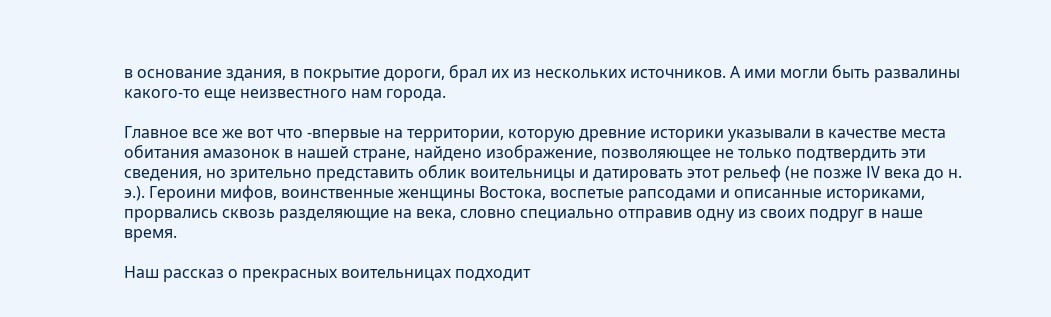в основание здания, в покрытие дороги, брал их из нескольких источников. А ими могли быть развалины какого-то еще неизвестного нам города.

Главное все же вот что -впервые на территории, которую древние историки указывали в качестве места обитания амазонок в нашей стране, найдено изображение, позволяющее не только подтвердить эти сведения, но зрительно представить облик воительницы и датировать этот рельеф (не позже IV века до н. э.). Героини мифов, воинственные женщины Востока, воспетые рапсодами и описанные историками, прорвались сквозь разделяющие на века, словно специально отправив одну из своих подруг в наше время.

Наш рассказ о прекрасных воительницах подходит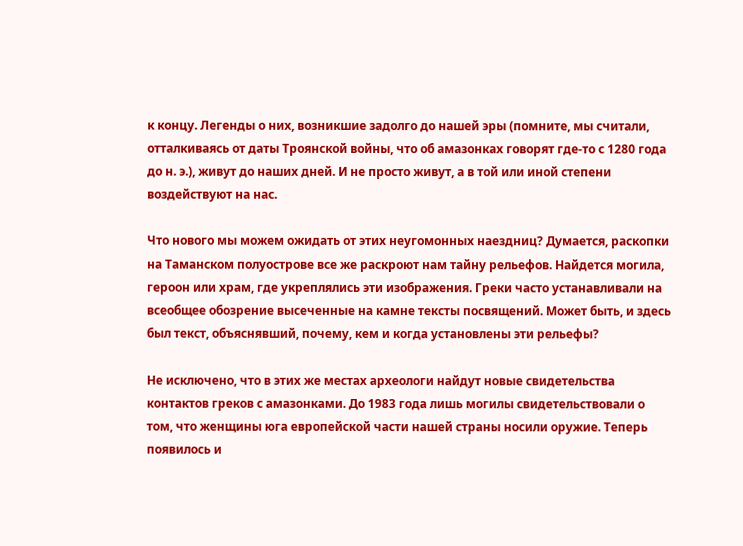к концу. Легенды о них, возникшие задолго до нашей эры (помните, мы считали, отталкиваясь от даты Троянской войны, что об амазонках говорят где-то с 1280 года до н. э.), живут до наших дней. И не просто живут, а в той или иной степени воздействуют на нас.

Что нового мы можем ожидать от этих неугомонных наездниц? Думается, раскопки на Таманском полуострове все же раскроют нам тайну рельефов. Найдется могила, героон или храм, где укреплялись эти изображения. Греки часто устанавливали на всеобщее обозрение высеченные на камне тексты посвящений. Может быть, и здесь был текст, объяснявший, почему, кем и когда установлены эти рельефы?

Не исключено, что в этих же местах археологи найдут новые свидетельства контактов греков с амазонками. До 1983 года лишь могилы свидетельствовали о том, что женщины юга европейской части нашей страны носили оружие. Теперь появилось и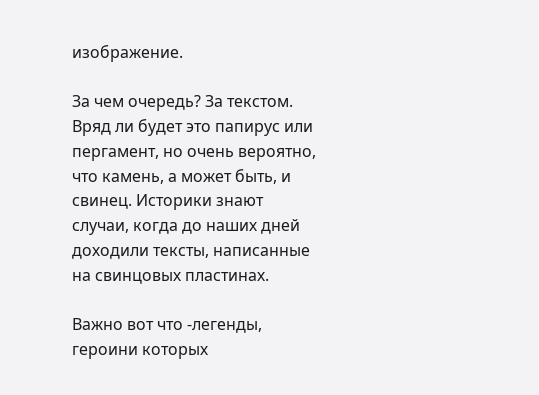изображение.

За чем очередь? За текстом. Вряд ли будет это папирус или пергамент, но очень вероятно, что камень, а может быть, и свинец. Историки знают случаи, когда до наших дней доходили тексты, написанные на свинцовых пластинах.

Важно вот что -легенды, героини которых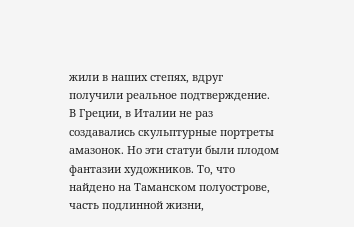жили в наших степях, вдруг получили реальное подтверждение. В Греции, в Италии не раз создавались скульптурные портреты амазонок. Но эти статуи были плодом фантазии художников. То, что найдено на Таманском полуострове, часть подлинной жизни,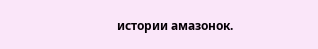истории амазонок.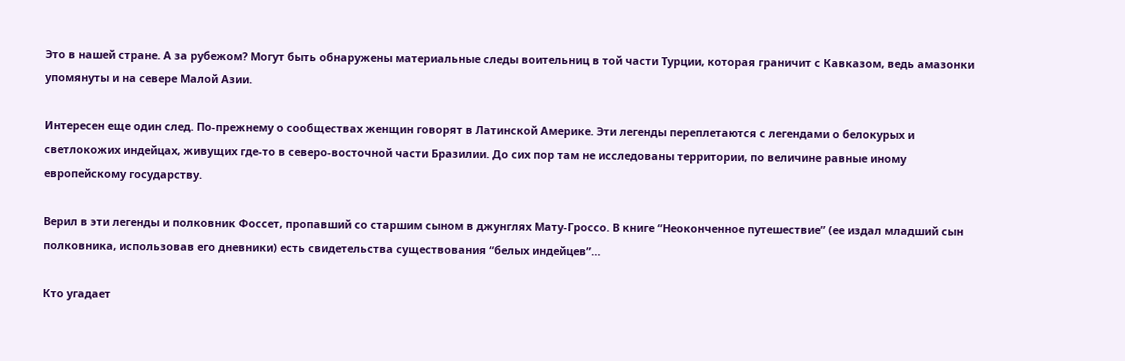Это в нашей стране. А за рубежом? Могут быть обнаружены материальные следы воительниц в той части Турции, которая граничит с Кавказом, ведь амазонки упомянуты и на севере Малой Азии.

Интересен еще один след. По-прежнему о сообществах женщин говорят в Латинской Америке. Эти легенды переплетаются с легендами о белокурых и светлокожих индейцах, живущих где-то в северо-восточной части Бразилии. До сих пор там не исследованы территории, по величине равные иному европейскому государству.

Верил в эти легенды и полковник Фоссет, пропавший со старшим сыном в джунглях Мату-Гроссо. В книге “Неоконченное путешествие” (ее издал младший сын полковника, использовав его дневники) есть свидетельства существования “белых индейцев”…

Кто угадает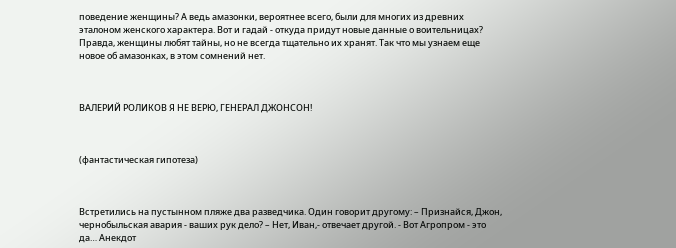поведение женщины? А ведь амазонки, вероятнее всего, были для многих из древних эталоном женского характера. Вот и гадай - откуда придут новые данные о воительницах? Правда, женщины любят тайны, но не всегда тщательно их хранят. Так что мы узнаем еще новое об амазонках, в этом сомнений нет.



ВАЛЕРИЙ РОЛИКОВ Я НЕ ВЕРЮ, ГЕНЕРАЛ ДЖОНСОН!



(фантастическая гипотеза)



Встретились на пустынном пляже два разведчика. Один говорит другому: – Признайся, Джон, чернобыльская авария - ваших рук дело? – Нет, Иван,- отвечает другой. - Вот Агропром - это да… Анекдот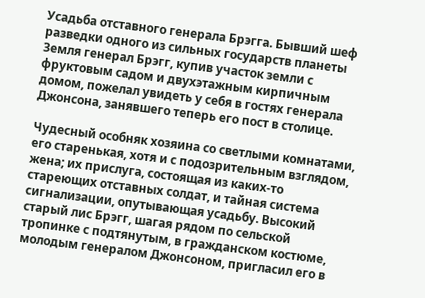Усадьба отставного генерала Брэгга. Бывший шеф разведки одного из сильных государств планеты Земля генерал Брэгг, купив участок земли с фруктовым садом и двухэтажным кирпичным домом, пожелал увидеть у себя в гостях генерала Джонсона, занявшего теперь его пост в столице.

Чудесный особняк хозяина со светлыми комнатами, его старенькая, хотя и с подозрительным взглядом, жена; их прислуга, состоящая из каких-то стареющих отставных солдат, и тайная система сигнализации, опутывающая усадьбу. Высокий старый лис Брэгг, шагая рядом по сельской тропинке с подтянутым, в гражданском костюме, молодым генералом Джонсоном, пригласил его в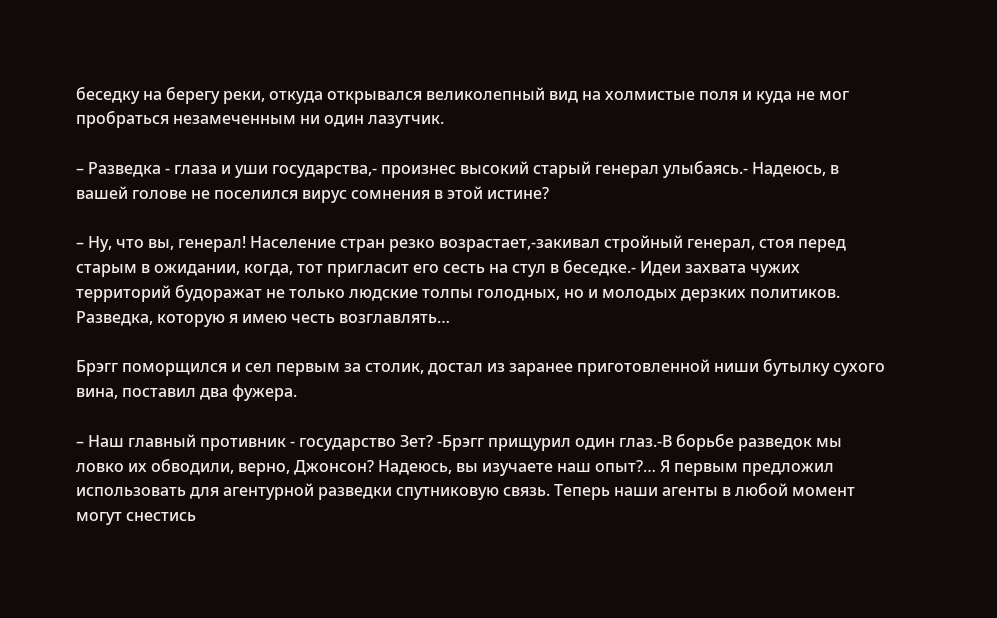беседку на берегу реки, откуда открывался великолепный вид на холмистые поля и куда не мог пробраться незамеченным ни один лазутчик.

– Разведка - глаза и уши государства,- произнес высокий старый генерал улыбаясь.- Надеюсь, в вашей голове не поселился вирус сомнения в этой истине?

– Ну, что вы, генерал! Население стран резко возрастает,-закивал стройный генерал, стоя перед старым в ожидании, когда, тот пригласит его сесть на стул в беседке.- Идеи захвата чужих территорий будоражат не только людские толпы голодных, но и молодых дерзких политиков. Разведка, которую я имею честь возглавлять…

Брэгг поморщился и сел первым за столик, достал из заранее приготовленной ниши бутылку сухого вина, поставил два фужера.

– Наш главный противник - государство Зет? -Брэгг прищурил один глаз.-В борьбе разведок мы ловко их обводили, верно, Джонсон? Надеюсь, вы изучаете наш опыт?… Я первым предложил использовать для агентурной разведки спутниковую связь. Теперь наши агенты в любой момент могут снестись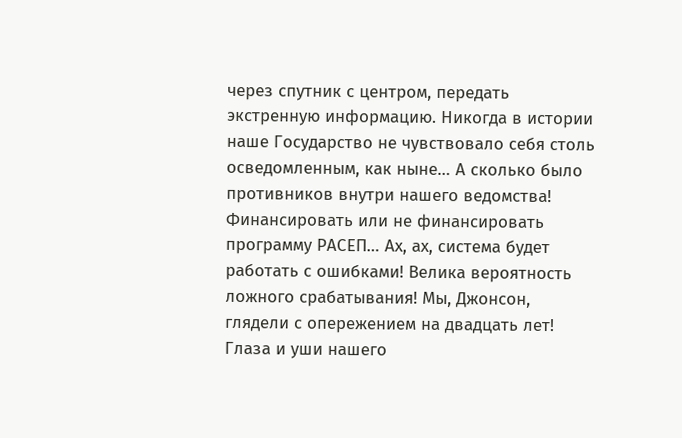через спутник с центром, передать экстренную информацию. Никогда в истории наше Государство не чувствовало себя столь осведомленным, как ныне… А сколько было противников внутри нашего ведомства! Финансировать или не финансировать программу РАСЕП… Ах, ах, система будет работать с ошибками! Велика вероятность ложного срабатывания! Мы, Джонсон, глядели с опережением на двадцать лет! Глаза и уши нашего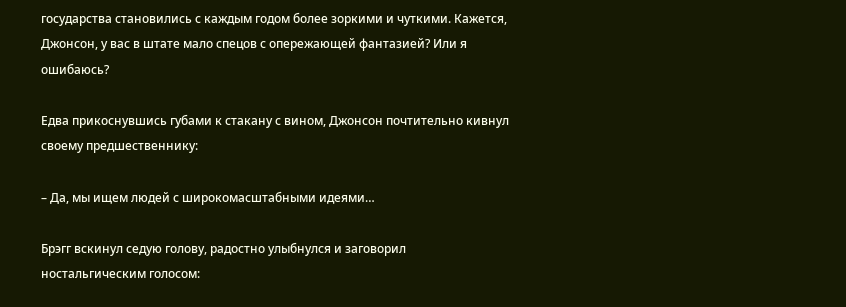государства становились с каждым годом более зоркими и чуткими. Кажется, Джонсон, у вас в штате мало спецов с опережающей фантазией? Или я ошибаюсь?

Едва прикоснувшись губами к стакану с вином, Джонсон почтительно кивнул своему предшественнику:

– Да, мы ищем людей с широкомасштабными идеями…

Брэгг вскинул седую голову, радостно улыбнулся и заговорил ностальгическим голосом: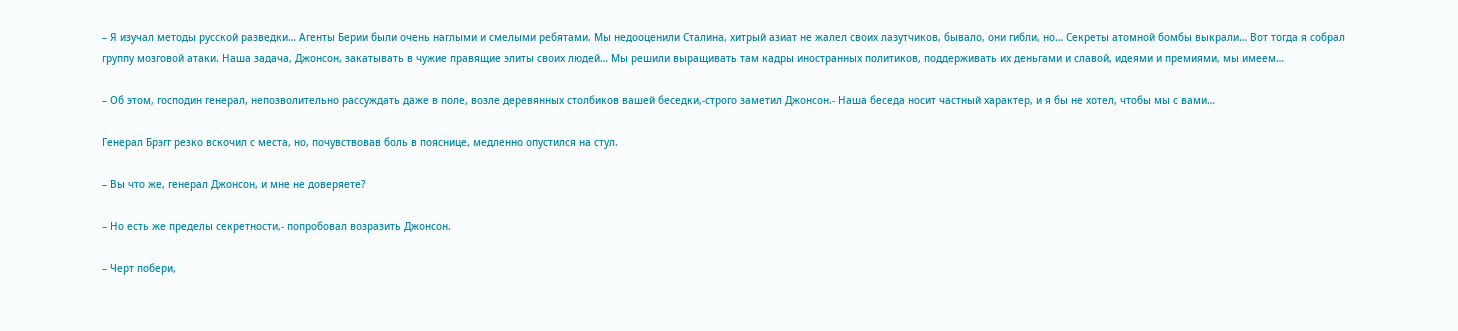– Я изучал методы русской разведки… Агенты Берии были очень наглыми и смелыми ребятами. Мы недооценили Сталина, хитрый азиат не жалел своих лазутчиков, бывало, они гибли, но… Секреты атомной бомбы выкрали… Вот тогда я собрал группу мозговой атаки. Наша задача, Джонсон, закатывать в чужие правящие элиты своих людей… Мы решили выращивать там кадры иностранных политиков, поддерживать их деньгами и славой, идеями и премиями, мы имеем…

– Об этом, господин генерал, непозволительно рассуждать даже в поле, возле деревянных столбиков вашей беседки,-строго заметил Джонсон.- Наша беседа носит частный характер, и я бы не хотел, чтобы мы с вами…

Генерал Брэгг резко вскочил с места, но, почувствовав боль в пояснице, медленно опустился на стул.

– Вы что же, генерал Джонсон, и мне не доверяете?

– Но есть же пределы секретности,- попробовал возразить Джонсон.

– Черт побери,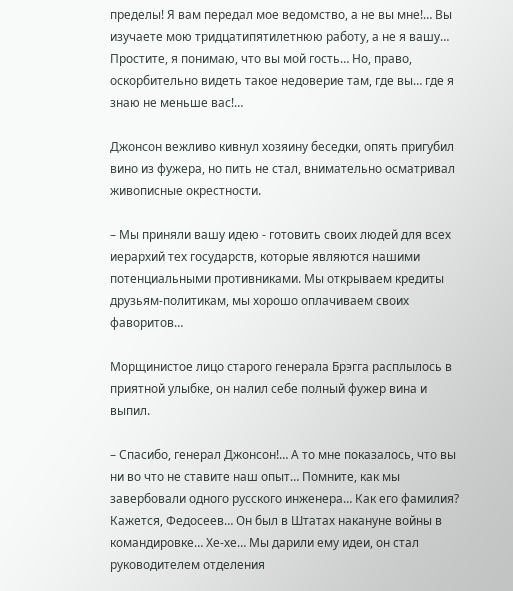пределы! Я вам передал мое ведомство, а не вы мне!… Вы изучаете мою тридцатипятилетнюю работу, а не я вашу… Простите, я понимаю, что вы мой гость… Но, право, оскорбительно видеть такое недоверие там, где вы… где я знаю не меньше вас!…

Джонсон вежливо кивнул хозяину беседки, опять пригубил вино из фужера, но пить не стал, внимательно осматривал живописные окрестности.

– Мы приняли вашу идею - готовить своих людей для всех иерархий тех государств, которые являются нашими потенциальными противниками. Мы открываем кредиты друзьям-политикам, мы хорошо оплачиваем своих фаворитов…

Морщинистое лицо старого генерала Брэгга расплылось в приятной улыбке, он налил себе полный фужер вина и выпил.

– Спасибо, генерал Джонсон!… А то мне показалось, что вы ни во что не ставите наш опыт… Помните, как мы завербовали одного русского инженера… Как его фамилия? Кажется, Федосеев… Он был в Штатах накануне войны в командировке… Хе-хе… Мы дарили ему идеи, он стал руководителем отделения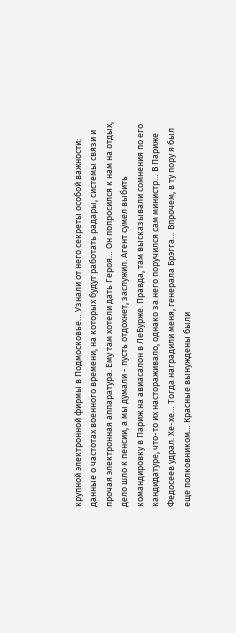крупной электронной фирмы в Подмосковье… Узнали от него секреты особой важности: данные о частотах военного времени, на которых будут работать радары, системы связи и прочая электронная аппаратура. Ему там хотели дать Героя… Он попросился к нам на отдых, дело шло к пенсии, а мы думали - пусть отдохнет, заслужил. Агент сумел выбить командировку в Париж на авиасалон в ЛеБурже. Правда, там высказывали сомнения по его кандидатуре, что-то их настораживало, однако за него поручился сам министр… В Париже Федосеев удрал. Хе-хе… Тогда наградили меня, генерала Брэгга… Впрочем, в ту пору я был еще полковником… Красные вынуждены были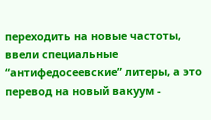переходить на новые частоты, ввели специальные “антифедосеевские” литеры, а это перевод на новый вакуум -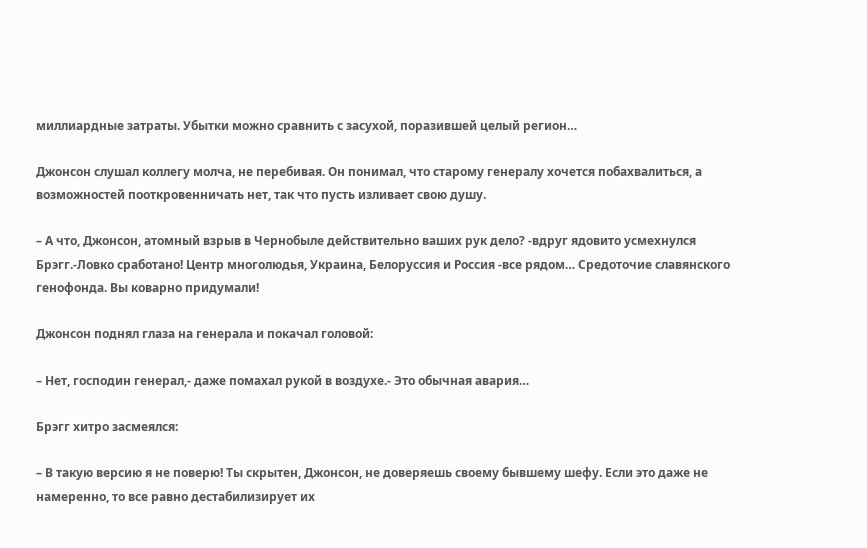миллиардные затраты. Убытки можно сравнить с засухой, поразившей целый регион…

Джонсон слушал коллегу молча, не перебивая. Он понимал, что старому генералу хочется побахвалиться, а возможностей пооткровенничать нет, так что пусть изливает свою душу.

– А что, Джонсон, атомный взрыв в Чернобыле действительно ваших рук дело? -вдруг ядовито усмехнулся Брэгг.-Ловко сработано! Центр многолюдья, Украина, Белоруссия и Россия -все рядом… Средоточие славянского генофонда. Вы коварно придумали!

Джонсон поднял глаза на генерала и покачал головой:

– Нет, господин генерал,- даже помахал рукой в воздухе.- Это обычная авария…

Брэгг хитро засмеялся:

– В такую версию я не поверю! Ты скрытен, Джонсон, не доверяешь своему бывшему шефу. Если это даже не намеренно, то все равно дестабилизирует их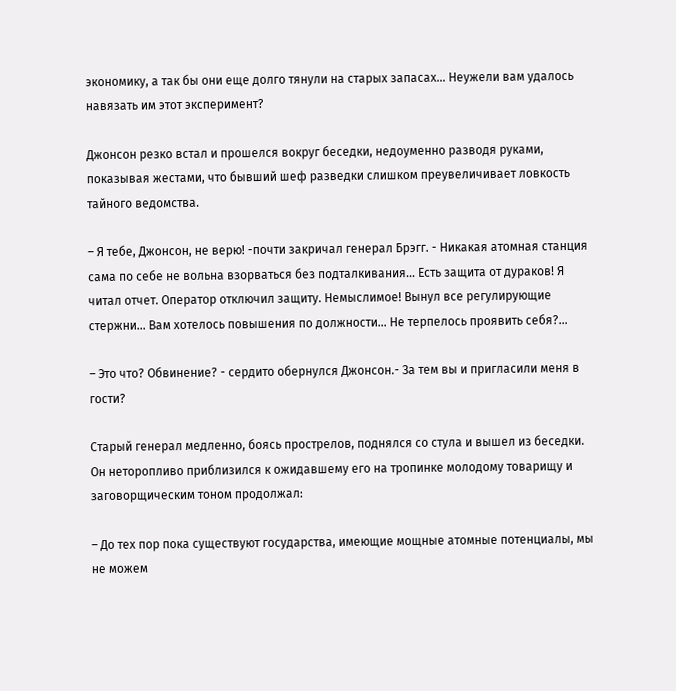экономику, а так бы они еще долго тянули на старых запасах… Неужели вам удалось навязать им этот эксперимент?

Джонсон резко встал и прошелся вокруг беседки, недоуменно разводя руками, показывая жестами, что бывший шеф разведки слишком преувеличивает ловкость тайного ведомства.

– Я тебе, Джонсон, не верю! -почти закричал генерал Брэгг. - Никакая атомная станция сама по себе не вольна взорваться без подталкивания… Есть защита от дураков! Я читал отчет. Оператор отключил защиту. Немыслимое! Вынул все регулирующие стержни… Вам хотелось повышения по должности… Не терпелось проявить себя?…

– Это что? Обвинение? - сердито обернулся Джонсон.- За тем вы и пригласили меня в гости?

Старый генерал медленно, боясь прострелов, поднялся со стула и вышел из беседки. Он неторопливо приблизился к ожидавшему его на тропинке молодому товарищу и заговорщическим тоном продолжал:

– До тех пор пока существуют государства, имеющие мощные атомные потенциалы, мы не можем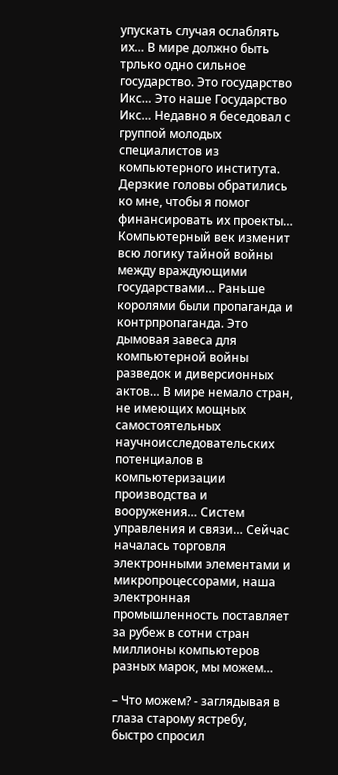упускать случая ослаблять их… В мире должно быть трлько одно сильное государство. Это государство Икс… Это наше Государство Икс… Недавно я беседовал с группой молодых специалистов из компьютерного института. Дерзкие головы обратились ко мне, чтобы я помог финансировать их проекты… Компьютерный век изменит всю логику тайной войны между враждующими государствами… Раньше королями были пропаганда и контрпропаганда. Это дымовая завеса для компьютерной войны разведок и диверсионных актов… В мире немало стран, не имеющих мощных самостоятельных научноисследовательских потенциалов в компьютеризации производства и вооружения… Систем управления и связи… Сейчас началась торговля электронными элементами и микропроцессорами, наша электронная промышленность поставляет за рубеж в сотни стран миллионы компьютеров разных марок, мы можем…

– Что можем? - заглядывая в глаза старому ястребу, быстро спросил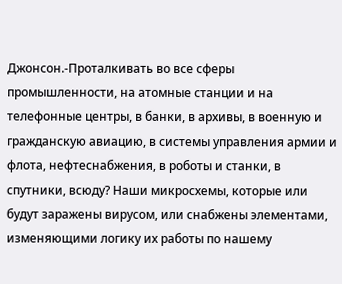Джонсон.-Проталкивать во все сферы промышленности, на атомные станции и на телефонные центры, в банки, в архивы, в военную и гражданскую авиацию, в системы управления армии и флота, нефтеснабжения, в роботы и станки, в спутники, всюду? Наши микросхемы, которые или будут заражены вирусом, или снабжены элементами, изменяющими логику их работы по нашему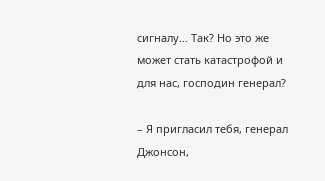сигналу… Так? Но это же может стать катастрофой и для нас, господин генерал?

– Я пригласил тебя, генерал Джонсон,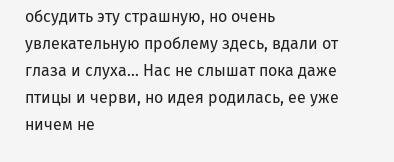обсудить эту страшную, но очень увлекательную проблему здесь, вдали от глаза и слуха… Нас не слышат пока даже птицы и черви, но идея родилась, ее уже ничем не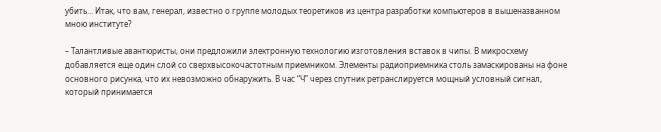убить… Итак, что вам, генерал, известно о группе молодых теоретиков из центра разработки компьютеров в вышеназванном мною институте?

– Талантливые авантюристы, они предложили электронную технологию изготовления вставок в чипы. В микросхему добавляется еще один слой со сверхвысокочастотным приемником. Элементы радиоприемника столь замаскированы на фоне основного рисунка, что их невозможно обнаружить. В час “Ч” через спутник ретранслируется мощный условный сигнал, который принимается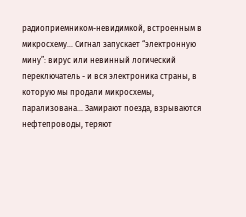радиоприемником-невидимкой, встроенным в микросхему… Сигнал запускает “электронную мину”: вирус или невинный логический переключатель - и вся электроника страны, в которую мы продали микросхемы, парализована… Замирают поезда, взрываются нефтепроводы, теряют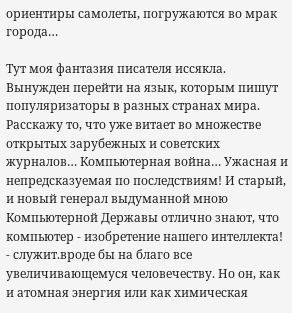ориентиры самолеты, погружаются во мрак города…

Тут моя фантазия писателя иссякла. Вынужден перейти на язык, которым пишут популяризаторы в разных странах мира. Расскажу то, что уже витает во множестве открытых зарубежных и советских журналов… Компьютерная война… Ужасная и непредсказуемая по последствиям! И старый, и новый генерал выдуманной мною Компьютерной Державы отлично знают, что компьютер - изобретение нашего интеллекта! - служит.вроде бы на благо все увеличивающемуся человечеству. Но он, как и атомная энергия или как химическая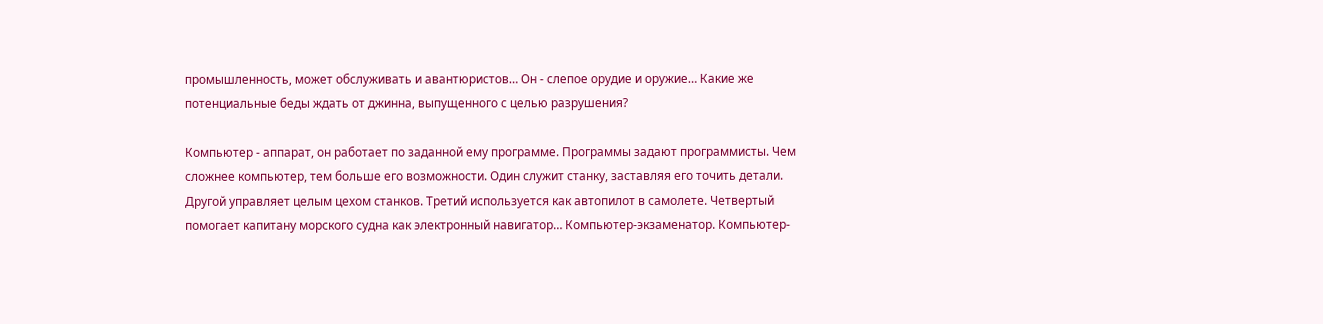промышленность, может обслуживать и авантюристов… Он - слепое орудие и оружие… Какие же потенциальные беды ждать от джинна, выпущенного с целью разрушения?

Компьютер - аппарат, он работает по заданной ему программе. Программы задают программисты. Чем сложнее компьютер, тем больше его возможности. Один служит станку, заставляя его точить детали. Другой управляет целым цехом станков. Третий используется как автопилот в самолете. Четвертый помогает капитану морского судна как электронный навигатор… Компьютер-экзаменатор. Компьютер-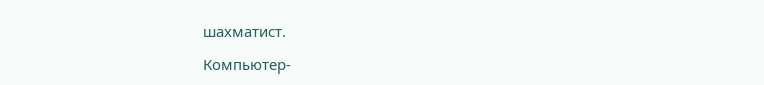шахматист.

Компьютер-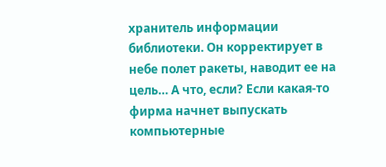хранитель информации библиотеки. Он корректирует в небе полет ракеты, наводит ее на цель… А что, если? Если какая-то фирма начнет выпускать компьютерные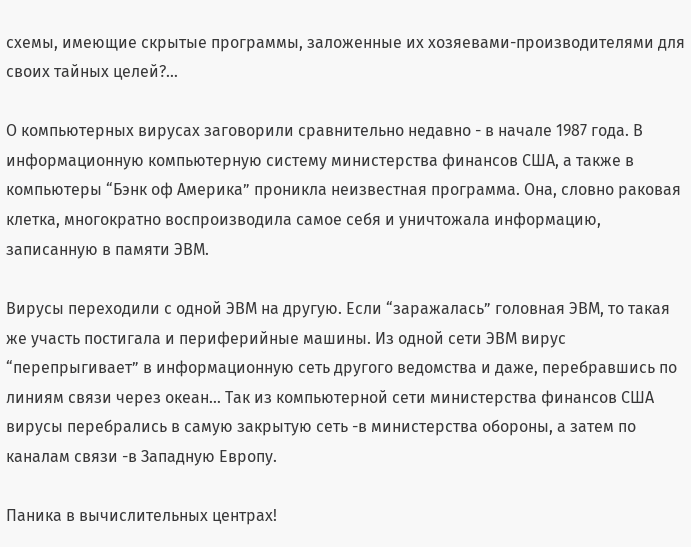схемы, имеющие скрытые программы, заложенные их хозяевами-производителями для своих тайных целей?…

О компьютерных вирусах заговорили сравнительно недавно - в начале 1987 года. В информационную компьютерную систему министерства финансов США, а также в компьютеры “Бэнк оф Америка” проникла неизвестная программа. Она, словно раковая клетка, многократно воспроизводила самое себя и уничтожала информацию, записанную в памяти ЭВМ.

Вирусы переходили с одной ЭВМ на другую. Если “заражалась” головная ЭВМ, то такая же участь постигала и периферийные машины. Из одной сети ЭВМ вирус “перепрыгивает” в информационную сеть другого ведомства и даже, перебравшись по линиям связи через океан… Так из компьютерной сети министерства финансов США вирусы перебрались в самую закрытую сеть -в министерства обороны, а затем по каналам связи -в Западную Европу.

Паника в вычислительных центрах!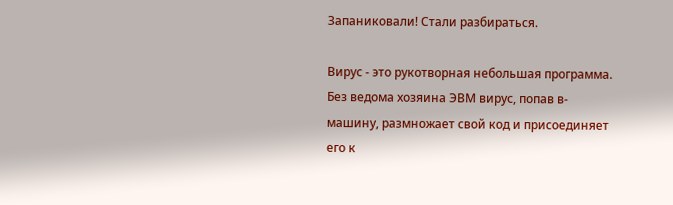Запаниковали! Стали разбираться.

Вирус - это рукотворная небольшая программа. Без ведома хозяина ЭВМ вирус, попав в- машину, размножает свой код и присоединяет его к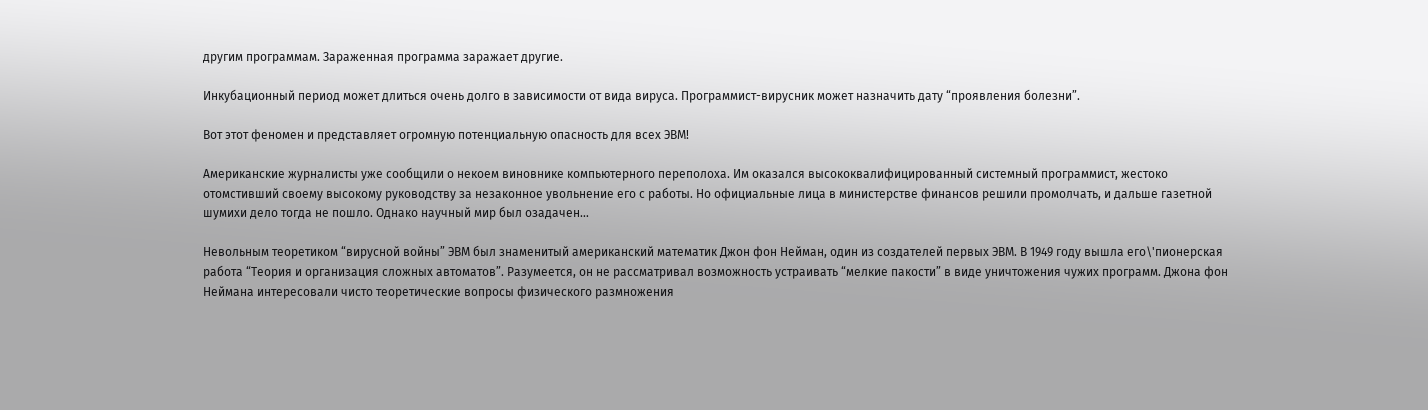другим программам. Зараженная программа заражает другие.

Инкубационный период может длиться очень долго в зависимости от вида вируса. Программист-вирусник может назначить дату “проявления болезни”.

Вот этот феномен и представляет огромную потенциальную опасность для всех ЭВМ!

Американские журналисты уже сообщили о некоем виновнике компьютерного переполоха. Им оказался высококвалифицированный системный программист, жестоко отомстивший своему высокому руководству за незаконное увольнение его с работы. Но официальные лица в министерстве финансов решили промолчать, и дальше газетной шумихи дело тогда не пошло. Однако научный мир был озадачен…

Невольным теоретиком “вирусной войны” ЭВМ был знаменитый американский математик Джон фон Нейман, один из создателей первых ЭВМ. В 1949 году вышла его\'пионерская работа “Теория и организация сложных автоматов”. Разумеется, он не рассматривал возможность устраивать “мелкие пакости” в виде уничтожения чужих программ. Джона фон Неймана интересовали чисто теоретические вопросы физического размножения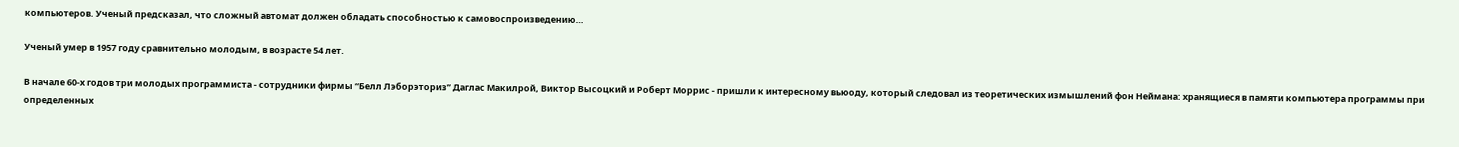компьютеров. Ученый предсказал, что сложный автомат должен обладать способностью к самовоспроизведению…

Ученый умер в 1957 году сравнительно молодым, в возрасте 54 лет.

В начале 60-х годов три молодых программиста - сотрудники фирмы “Белл Лэборэториз” Даглас Макилрой, Виктор Высоцкий и Роберт Моррис - пришли к интересному вьюоду, который следовал из теоретических измышлений фон Неймана: хранящиеся в памяти компьютера программы при определенных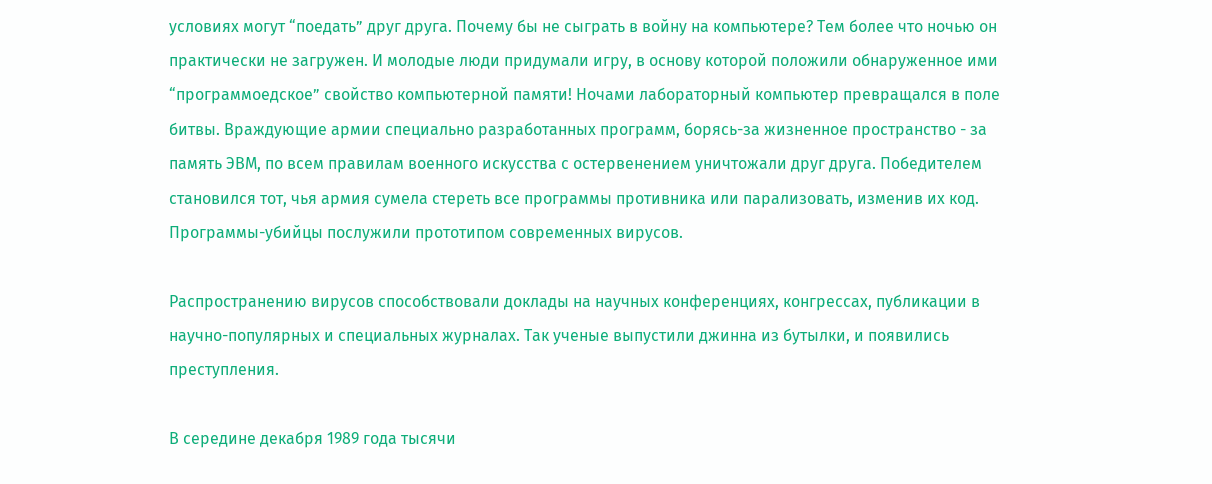условиях могут “поедать” друг друга. Почему бы не сыграть в войну на компьютере? Тем более что ночью он практически не загружен. И молодые люди придумали игру, в основу которой положили обнаруженное ими “программоедское” свойство компьютерной памяти! Ночами лабораторный компьютер превращался в поле битвы. Враждующие армии специально разработанных программ, борясь-за жизненное пространство - за память ЭВМ, по всем правилам военного искусства с остервенением уничтожали друг друга. Победителем становился тот, чья армия сумела стереть все программы противника или парализовать, изменив их код. Программы-убийцы послужили прототипом современных вирусов.

Распространению вирусов способствовали доклады на научных конференциях, конгрессах, публикации в научно-популярных и специальных журналах. Так ученые выпустили джинна из бутылки, и появились преступления.

В середине декабря 1989 года тысячи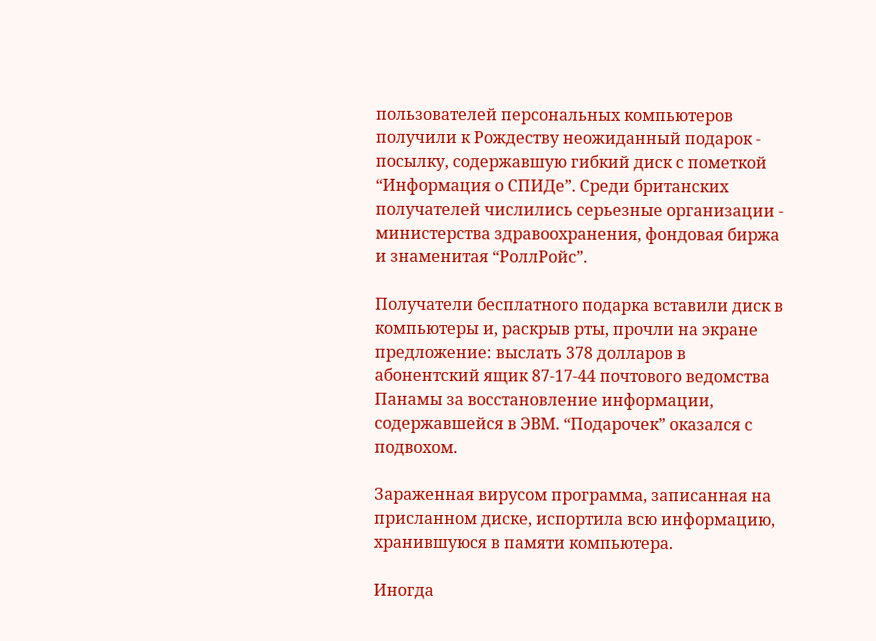пользователей персональных компьютеров получили к Рождеству неожиданный подарок - посылку, содержавшую гибкий диск с пометкой “Информация о СПИДе”. Среди британских получателей числились серьезные организации - министерства здравоохранения, фондовая биржа и знаменитая “РоллРойс”.

Получатели бесплатного подарка вставили диск в компьютеры и, раскрыв рты, прочли на экране предложение: выслать 378 долларов в абонентский ящик 87-17-44 почтового ведомства Панамы за восстановление информации, содержавшейся в ЭВМ. “Подарочек” оказался с подвохом.

Зараженная вирусом программа, записанная на присланном диске, испортила всю информацию, хранившуюся в памяти компьютера.

Иногда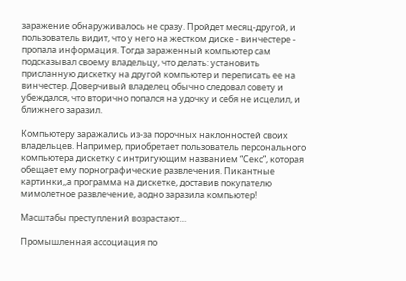заражение обнаруживалось не сразу. Пройдет месяц-другой, и пользователь видит, что у него на жестком диске - винчестере - пропала информация. Тогда зараженный компьютер сам подсказывал своему владельцу, что делать: установить присланную дискетку на другой компьютер и переписать ее на винчестер. Доверчивый владелец обычно следовал совету и убеждался, что вторично попался на удочку и себя не исцелил, и ближнего заразил.

Компьютеру заражались из-за порочных наклонностей своих владельцев. Например, приобретает пользователь персонального компьютера дискетку с интригующим названием “Секс”, которая обещает ему порнографические развлечения. Пикантные картинки,,а программа на дискетке, доставив покупателю мимолетное развлечение, аодно заразила компьютер!

Масштабы преступлений возрастают…

Промышленная ассоциация по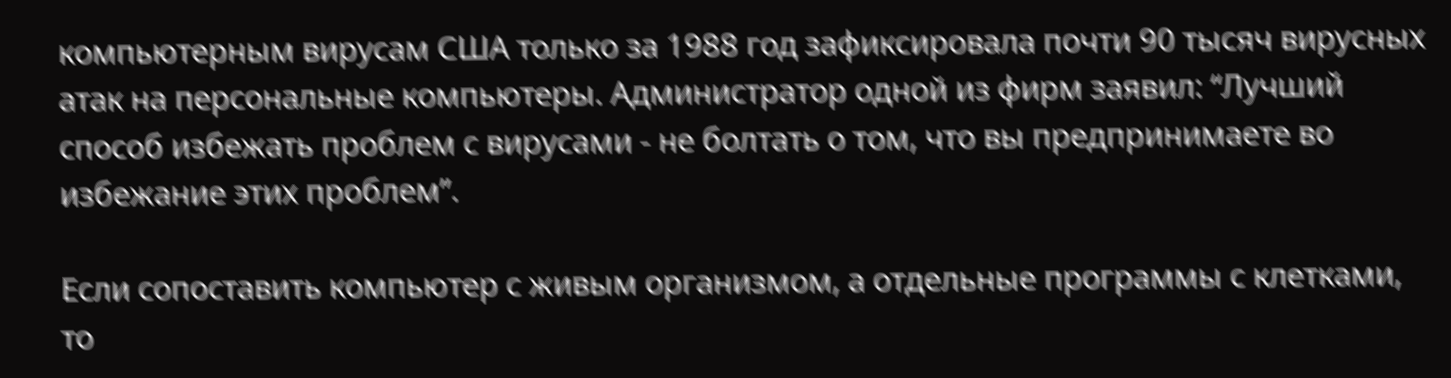компьютерным вирусам США только за 1988 год зафиксировала почти 90 тысяч вирусных атак на персональные компьютеры. Администратор одной из фирм заявил: “Лучший способ избежать проблем с вирусами - не болтать о том, что вы предпринимаете во избежание этих проблем”.

Если сопоставить компьютер с живым организмом, а отдельные программы с клетками, то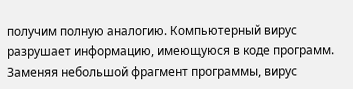получим полную аналогию. Компьютерный вирус разрушает информацию, имеющуюся в коде программ. Заменяя небольшой фрагмент программы, вирус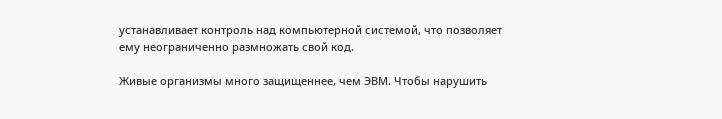устанавливает контроль над компьютерной системой, что позволяет ему неограниченно размножать свой код.

Живые организмы много защищеннее, чем ЭВМ. Чтобы нарушить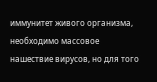иммунитет живого организма, необходимо массовое нашествие вирусов, но для того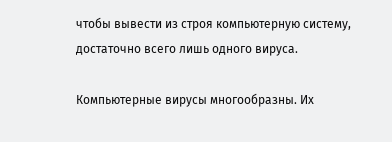чтобы вывести из строя компьютерную систему, достаточно всего лишь одного вируса.

Компьютерные вирусы многообразны. Их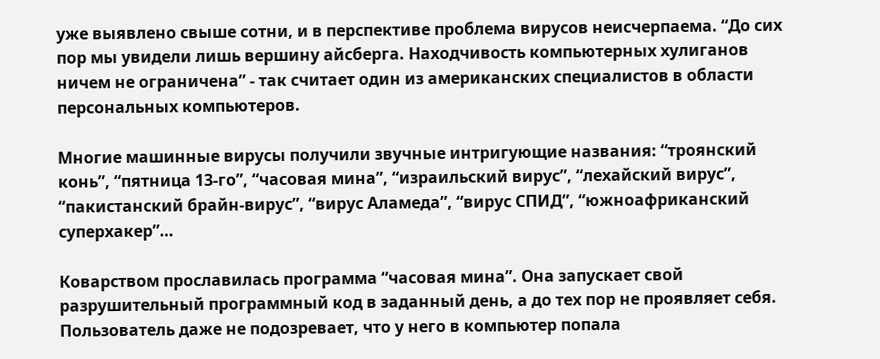уже выявлено свыше сотни, и в перспективе проблема вирусов неисчерпаема. “До сих пор мы увидели лишь вершину айсберга. Находчивость компьютерных хулиганов ничем не ограничена” - так считает один из американских специалистов в области персональных компьютеров.

Многие машинные вирусы получили звучные интригующие названия: “троянский конь”, “пятница 13-го”, “часовая мина”, “израильский вирус”, “лехайский вирус”, “пакистанский брайн-вирус”, “вирус Аламеда”, “вирус СПИД”, “южноафриканский суперхакер”…

Коварством прославилась программа “часовая мина”. Она запускает свой разрушительный программный код в заданный день, а до тех пор не проявляет себя. Пользователь даже не подозревает, что у него в компьютер попала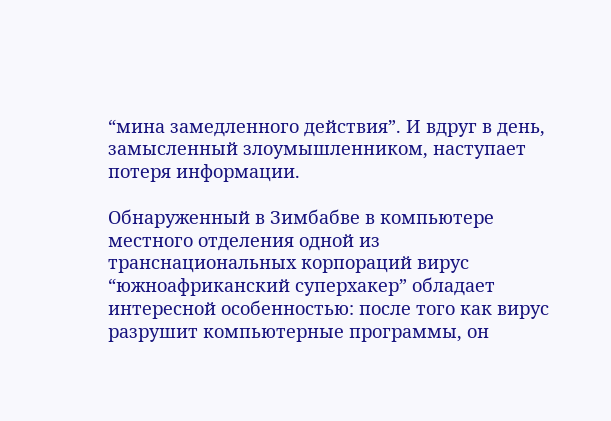“мина замедленного действия”. И вдруг в день, замысленный злоумышленником, наступает потеря информации.

Обнаруженный в Зимбабве в компьютере местного отделения одной из транснациональных корпораций вирус “южноафриканский суперхакер” обладает интересной особенностью: после того как вирус разрушит компьютерные программы, он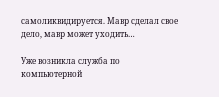самоликвидируется. Мавр сделал свое дело, мавр может уходить…

Уже возникла служба по компьютерной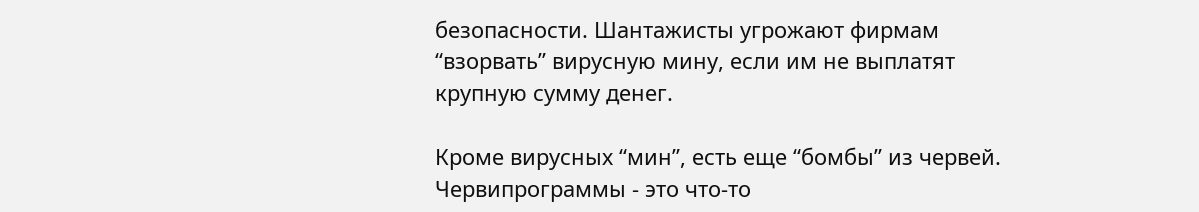безопасности. Шантажисты угрожают фирмам “взорвать” вирусную мину, если им не выплатят крупную сумму денег.

Кроме вирусных “мин”, есть еще “бомбы” из червей. Червипрограммы - это что-то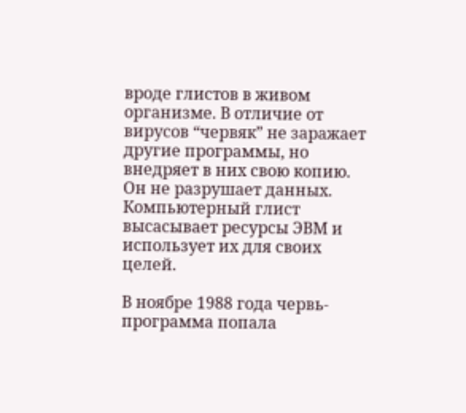вроде глистов в живом организме. В отличие от вирусов “червяк” не заражает другие программы, но внедряет в них свою копию. Он не разрушает данных. Компьютерный глист высасывает ресурсы ЭВМ и использует их для своих целей.

В ноябре 1988 года червь-программа попала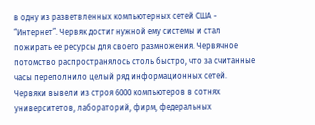в одну из разветвленных компьютерных сетей США - “Интернет”. Червяк достиг нужной ему системы и стал пожирать ее ресурсы для своего размножения. Червячное потомство распространялось столь быстро, что за считанные часы переполнило целый ряд информационных сетей. Червяки вывели из строя 6000 компьютеров в сотнях университетов, лабораторий, фирм, федеральных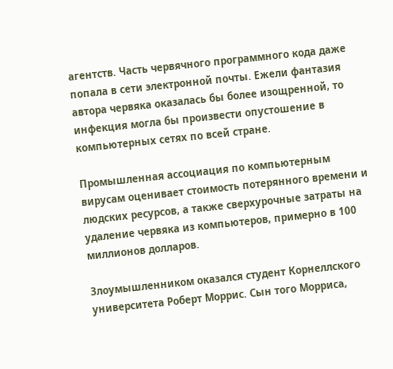агентств. Часть червячного программного кода даже попала в сети электронной почты. Ежели фантазия автора червяка оказалась бы более изощренной, то инфекция могла бы произвести опустошение в компьютерных сетях по всей стране.

Промышленная ассоциация по компьютерным вирусам оценивает стоимость потерянного времени и людских ресурсов, а также сверхурочные затраты на удаление червяка из компьютеров, примерно в 100 миллионов долларов.

Злоумышленником оказался студент Корнеллского университета Роберт Моррис. Сын того Морриса,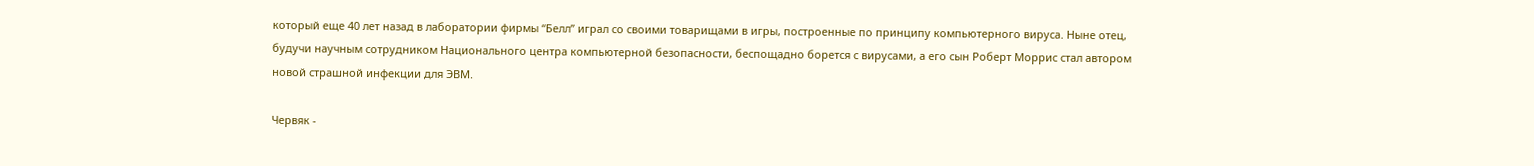который еще 40 лет назад в лаборатории фирмы “Белл” играл со своими товарищами в игры, построенные по принципу компьютерного вируса. Ныне отец, будучи научным сотрудником Национального центра компьютерной безопасности, беспощадно борется с вирусами, а его сын Роберт Моррис стал автором новой страшной инфекции для ЭВМ.

Червяк -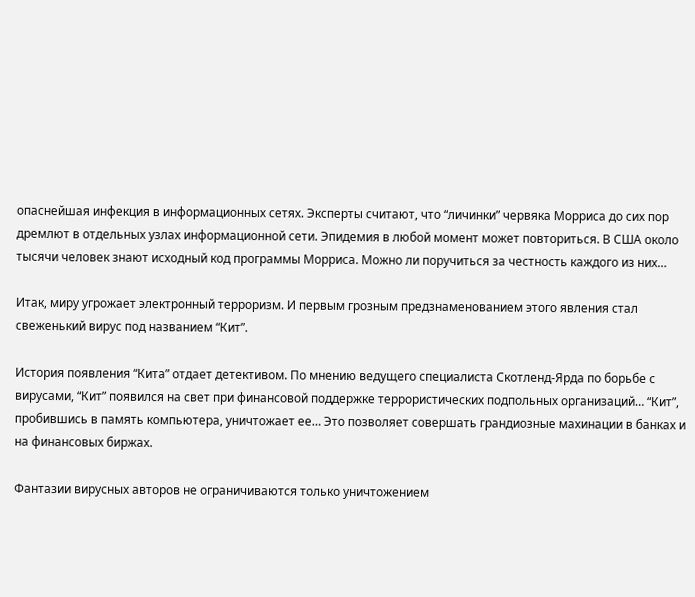опаснейшая инфекция в информационных сетях. Эксперты считают, что “личинки” червяка Морриса до сих пор дремлют в отдельных узлах информационной сети. Эпидемия в любой момент может повториться. В США около тысячи человек знают исходный код программы Морриса. Можно ли поручиться за честность каждого из них…

Итак, миру угрожает электронный терроризм. И первым грозным предзнаменованием этого явления стал свеженький вирус под названием “Кит”.

История появления “Кита” отдает детективом. По мнению ведущего специалиста Скотленд-Ярда по борьбе с вирусами, “Кит” появился на свет при финансовой поддержке террористических подпольных организаций… “Кит”, пробившись в память компьютера, уничтожает ее… Это позволяет совершать грандиозные махинации в банках и на финансовых биржах.

Фантазии вирусных авторов не ограничиваются только уничтожением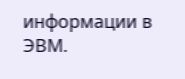информации в ЭВМ.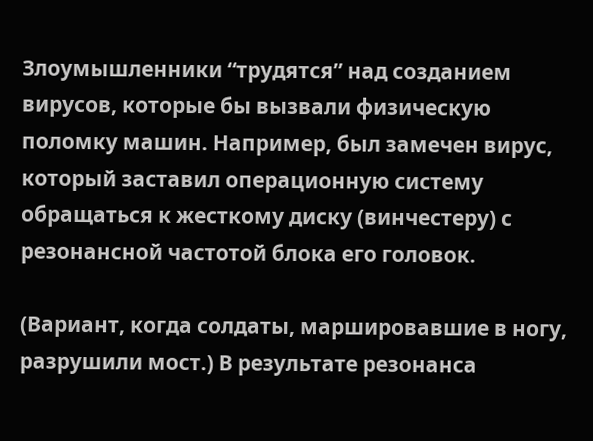Злоумышленники “трудятся” над созданием вирусов, которые бы вызвали физическую поломку машин. Например, был замечен вирус, который заставил операционную систему обращаться к жесткому диску (винчестеру) с резонансной частотой блока его головок.

(Вариант, когда солдаты, маршировавшие в ногу, разрушили мост.) В результате резонанса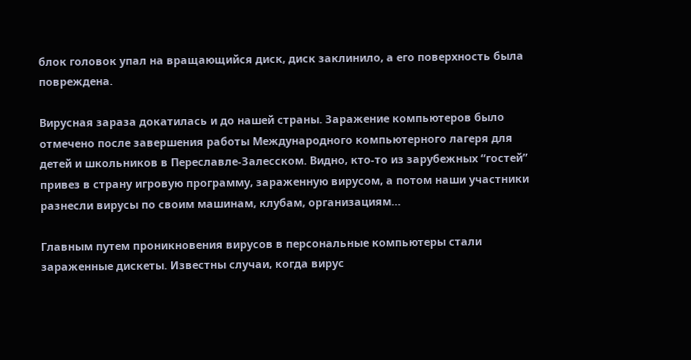блок головок упал на вращающийся диск, диск заклинило, а его поверхность была повреждена.

Вирусная зараза докатилась и до нашей страны. Заражение компьютеров было отмечено после завершения работы Международного компьютерного лагеря для детей и школьников в Переславле-Залесском. Видно, кто-то из зарубежных “гостей” привез в страну игровую программу, зараженную вирусом, а потом наши участники разнесли вирусы по своим машинам, клубам, организациям…

Главным путем проникновения вирусов в персональные компьютеры стали зараженные дискеты. Известны случаи, когда вирус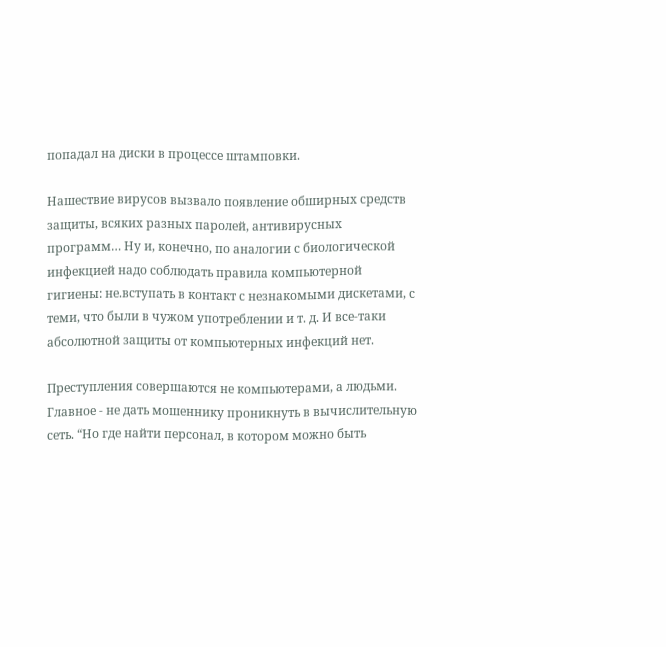попадал на диски в процессе штамповки.

Нашествие вирусов вызвало появление обширных средств защиты, всяких разных паролей, антивирусных программ… Ну и, конечно, по аналогии с биологической инфекцией надо соблюдать правила компьютерной гигиены: не.вступать в контакт с незнакомыми дискетами, с теми, что были в чужом употреблении и т. д. И все-таки абсолютной защиты от компьютерных инфекций нет.

Преступления совершаются не компьютерами, а людьми. Главное - не дать мошеннику проникнуть в вычислительную сеть. “Но где найти персонал, в котором можно быть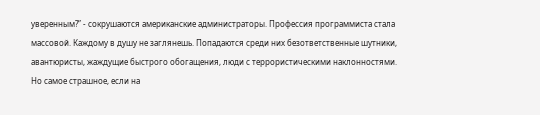уверенным?” - сокрушаются американские администраторы. Профессия программиста стала массовой. Каждому в душу не заглянешь. Попадаются среди них безответственные шутники, авантюристы, жаждущие быстрого обогащения, люди с террористическими наклонностями. Но самое страшное, если на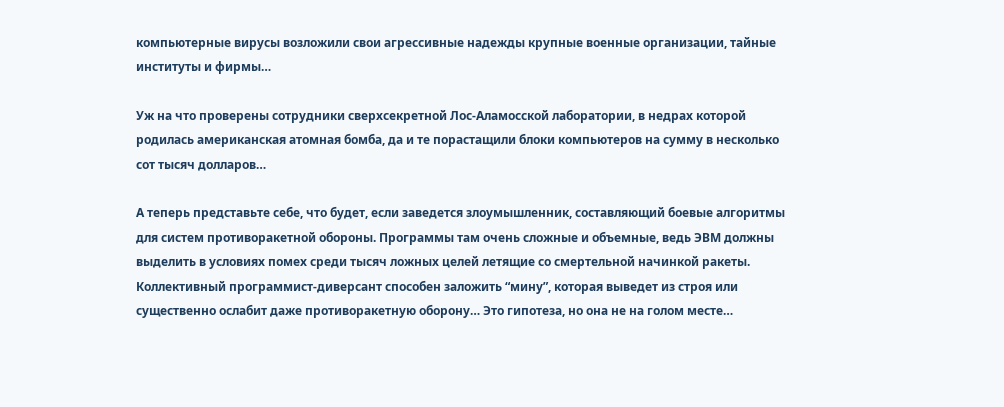компьютерные вирусы возложили свои агрессивные надежды крупные военные организации, тайные институты и фирмы…

Уж на что проверены сотрудники сверхсекретной Лос-Аламосской лаборатории, в недрах которой родилась американская атомная бомба, да и те порастащили блоки компьютеров на сумму в несколько сот тысяч долларов…

А теперь представьте себе, что будет, если заведется злоумышленник, составляющий боевые алгоритмы для систем противоракетной обороны. Программы там очень сложные и объемные, ведь ЭВМ должны выделить в условиях помех среди тысяч ложных целей летящие со смертельной начинкой ракеты. Коллективный программист-диверсант способен заложить “мину”, которая выведет из строя или существенно ослабит даже противоракетную оборону… Это гипотеза, но она не на голом месте…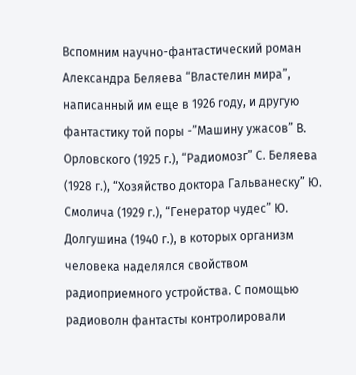Вспомним научно-фантастический роман Александра Беляева “Властелин мира”, написанный им еще в 1926 году, и другую фантастику той поры -”Машину ужасов” В. Орловского (1925 г.), “Радиомозг” С. Беляева (1928 г.), “Хозяйство доктора Гальванеску” Ю. Смолича (1929 г.), “Генератор чудес” Ю. Долгушина (1940 г.), в которых организм человека наделялся свойством радиоприемного устройства. С помощью радиоволн фантасты контролировали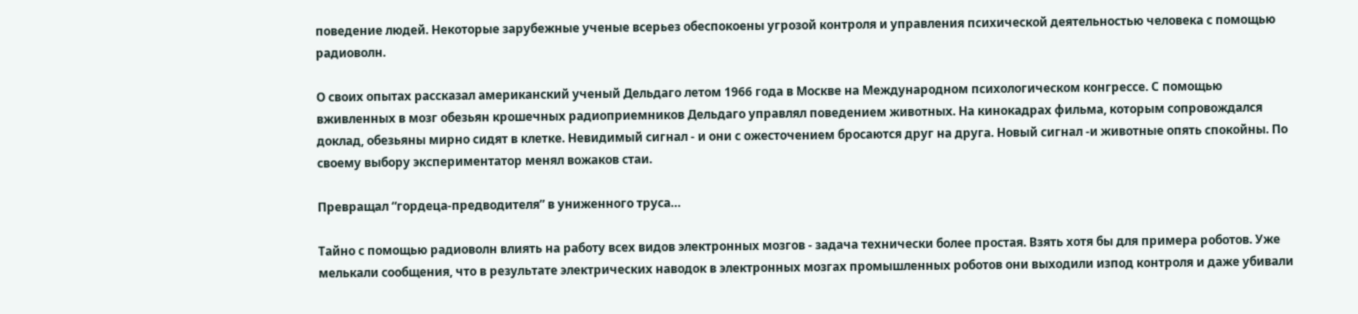поведение людей. Некоторые зарубежные ученые всерьез обеспокоены угрозой контроля и управления психической деятельностью человека с помощью радиоволн.

О своих опытах рассказал американский ученый Дельдаго летом 1966 года в Москве на Международном психологическом конгрессе. С помощью вживленных в мозг обезьян крошечных радиоприемников Дельдаго управлял поведением животных. На кинокадрах фильма, которым сопровождался доклад, обезьяны мирно сидят в клетке. Невидимый сигнал - и они с ожесточением бросаются друг на друга. Новый сигнал -и животные опять спокойны. По своему выбору экспериментатор менял вожаков стаи.

Превращал “гордеца-предводителя” в униженного труса…

Тайно с помощью радиоволн влиять на работу всех видов электронных мозгов - задача технически более простая. Взять хотя бы для примера роботов. Уже мелькали сообщения, что в результате электрических наводок в электронных мозгах промышленных роботов они выходили изпод контроля и даже убивали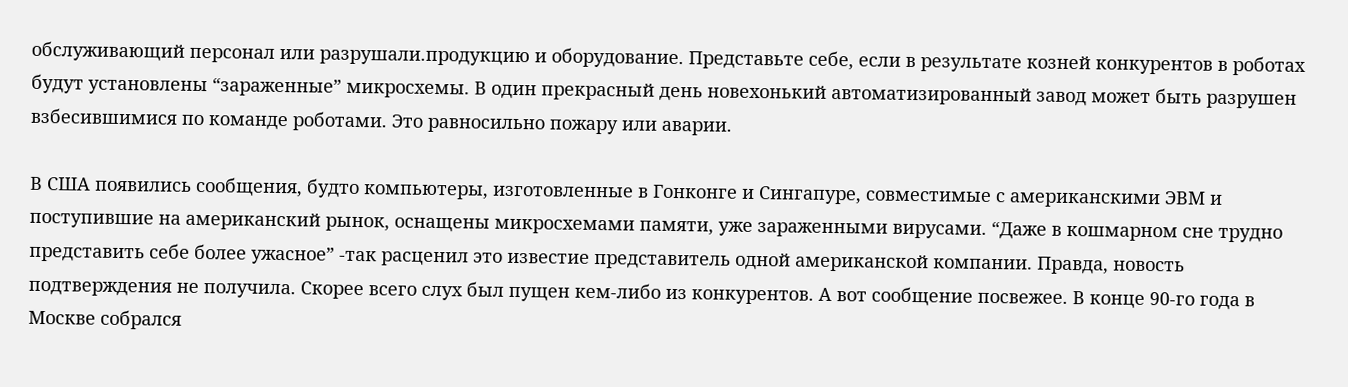обслуживающий персонал или разрушали.продукцию и оборудование. Представьте себе, если в результате козней конкурентов в роботах будут установлены “зараженные” микросхемы. В один прекрасный день новехонький автоматизированный завод может быть разрушен взбесившимися по команде роботами. Это равносильно пожару или аварии.

В США появились сообщения, будто компьютеры, изготовленные в Гонконге и Сингапуре, совместимые с американскими ЭВМ и поступившие на американский рынок, оснащены микросхемами памяти, уже зараженными вирусами. “Даже в кошмарном сне трудно представить себе более ужасное” -так расценил это известие представитель одной американской компании. Правда, новость подтверждения не получила. Скорее всего слух был пущен кем-либо из конкурентов. А вот сообщение посвежее. В конце 90-го года в Москве собрался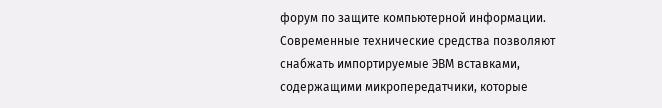форум по защите компьютерной информации. Современные технические средства позволяют снабжать импортируемые ЭВМ вставками, содержащими микропередатчики, которые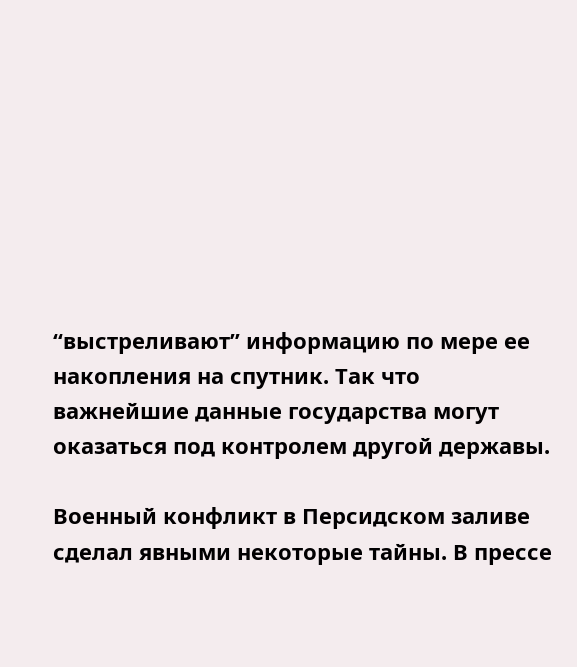“выстреливают” информацию по мере ее накопления на спутник. Так что важнейшие данные государства могут оказаться под контролем другой державы.

Военный конфликт в Персидском заливе сделал явными некоторые тайны. В прессе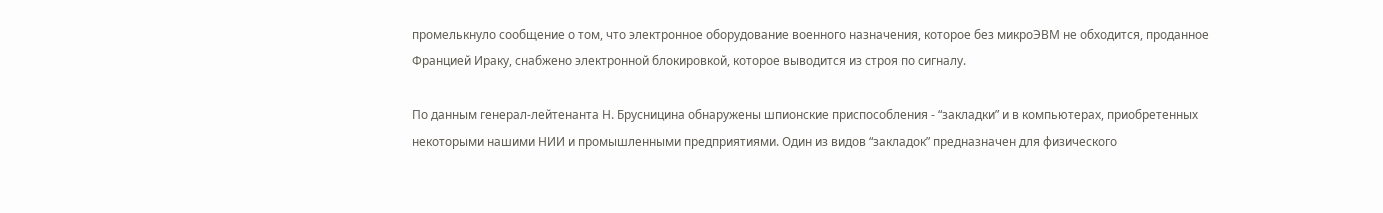промелькнуло сообщение о том, что электронное оборудование военного назначения, которое без микроЭВМ не обходится, проданное Францией Ираку, снабжено электронной блокировкой, которое выводится из строя по сигналу.

По данным генерал-лейтенанта Н. Брусницина обнаружены шпионские приспособления - “закладки” и в компьютерах, приобретенных некоторыми нашими НИИ и промышленными предприятиями. Один из видов “закладок” предназначен для физического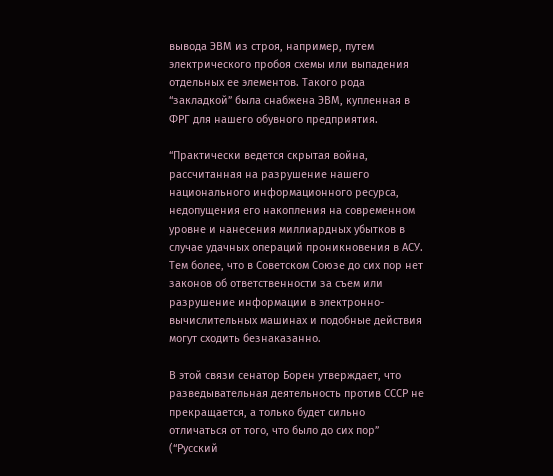вывода ЭВМ из строя, например, путем электрического пробоя схемы или выпадения отдельных ее элементов. Такого рода “закладкой” была снабжена ЭВМ, купленная в ФРГ для нашего обувного предприятия.

“Практически ведется скрытая война, рассчитанная на разрушение нашего национального информационного ресурса, недопущения его накопления на современном уровне и нанесения миллиардных убытков в случае удачных операций проникновения в АСУ. Тем более, что в Советском Союзе до сих пор нет законов об ответственности за съем или разрушение информации в электронно-вычислительных машинах и подобные действия могут сходить безнаказанно.

В этой связи сенатор Борен утверждает, что разведывательная деятельность против СССР не прекращается, а только будет сильно отличаться от того, что было до сих пор” (“Русский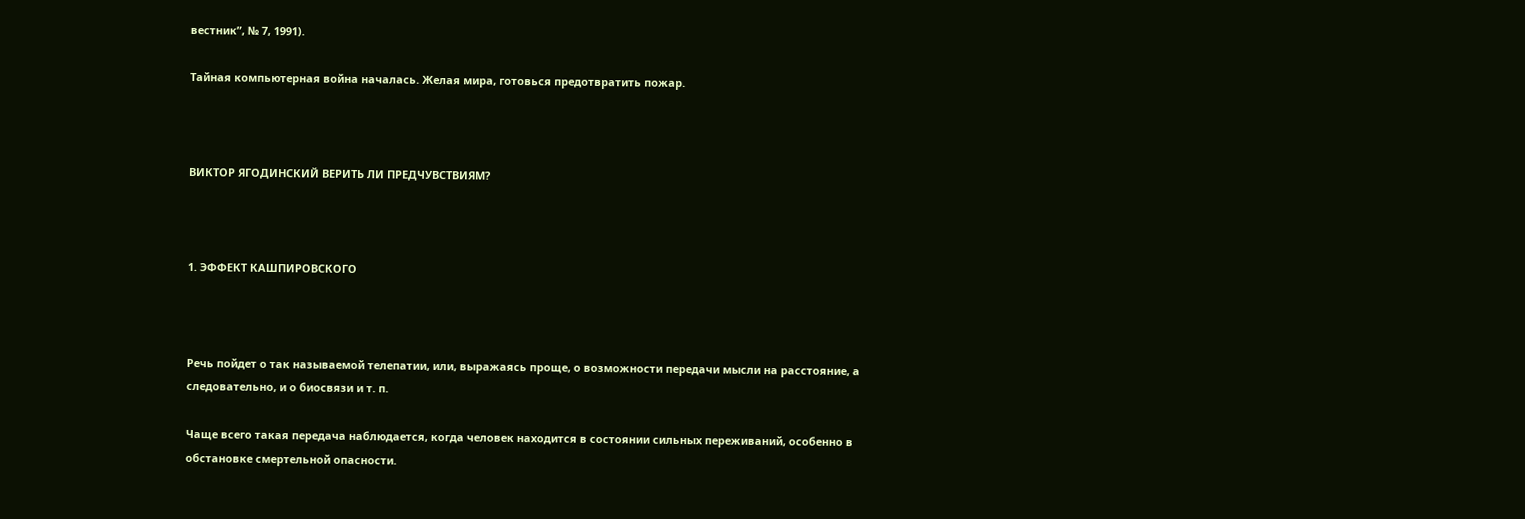вестник”, № 7, 1991).

Тайная компьютерная война началась. Желая мира, готовься предотвратить пожар.



ВИКТОР ЯГОДИНСКИЙ ВЕРИТЬ ЛИ ПРЕДЧУВСТВИЯМ?



1. ЭФФЕКТ КАШПИРОВСКОГО



Речь пойдет о так называемой телепатии, или, выражаясь проще, о возможности передачи мысли на расстояние, а следовательно, и о биосвязи и т. п.

Чаще всего такая передача наблюдается, когда человек находится в состоянии сильных переживаний, особенно в обстановке смертельной опасности.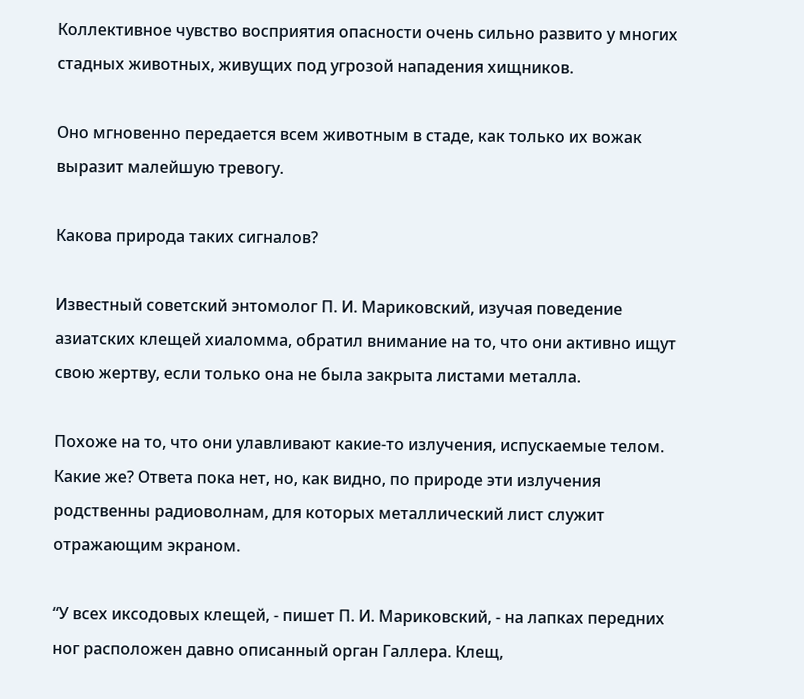Коллективное чувство восприятия опасности очень сильно развито у многих стадных животных, живущих под угрозой нападения хищников.

Оно мгновенно передается всем животным в стаде, как только их вожак выразит малейшую тревогу.

Какова природа таких сигналов?

Известный советский энтомолог П. И. Мариковский, изучая поведение азиатских клещей хиаломма, обратил внимание на то, что они активно ищут свою жертву, если только она не была закрыта листами металла.

Похоже на то, что они улавливают какие-то излучения, испускаемые телом. Какие же? Ответа пока нет, но, как видно, по природе эти излучения родственны радиоволнам, для которых металлический лист служит отражающим экраном.

“У всех иксодовых клещей, - пишет П. И. Мариковский, - на лапках передних ног расположен давно описанный орган Галлера. Клещ,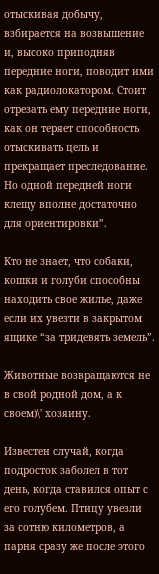отыскивая добычу, взбирается на возвышение и, высоко приподняв передние ноги, поводит ими как радиолокатором. Стоит отрезать ему передние ноги, как он теряет способность отыскивать цель и прекращает преследование. Но одной передней ноги клещу вполне достаточно для ориентировки”.

Кто не знает, что собаки, кошки и голуби способны находить свое жилье, даже если их увезти в закрытом ящике “за тридевять земель”.

Животные возвращаются не в свой родной дом, а к своем)\' хозяину.

Известен случай, когда подросток заболел в тот день, когда ставился опыт с его голубем. Птицу увезли за сотню километров, а парня сразу же после этого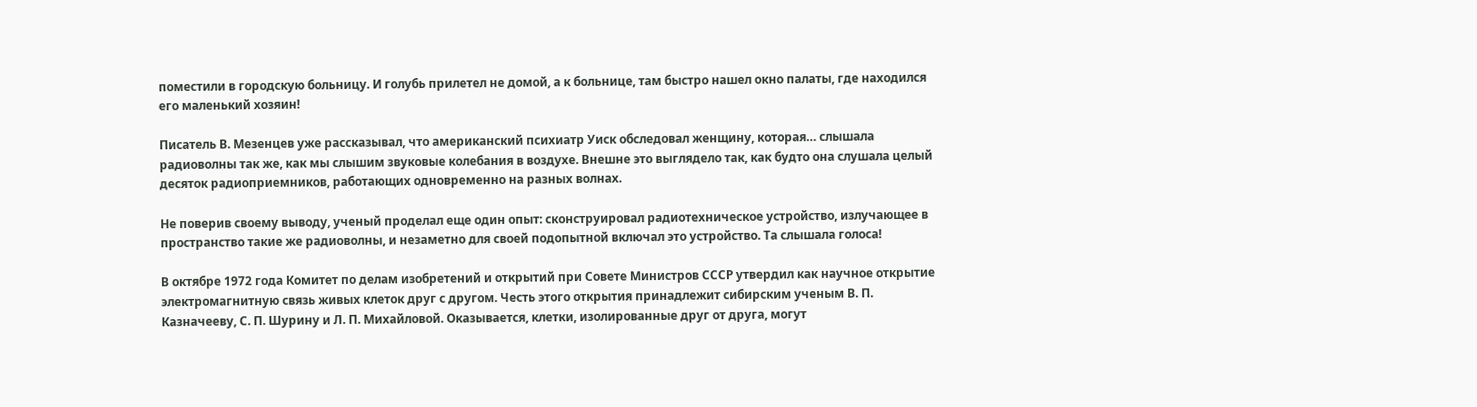поместили в городскую больницу. И голубь прилетел не домой, а к больнице, там быстро нашел окно палаты, где находился его маленький хозяин!

Писатель В. Мезенцев уже рассказывал, что американский психиатр Уиск обследовал женщину, которая… слышала радиоволны так же, как мы слышим звуковые колебания в воздухе. Внешне это выглядело так, как будто она слушала целый десяток радиоприемников, работающих одновременно на разных волнах.

Не поверив своему выводу, ученый проделал еще один опыт: сконструировал радиотехническое устройство, излучающее в пространство такие же радиоволны, и незаметно для своей подопытной включал это устройство. Та слышала голоса!

В октябре 1972 года Комитет по делам изобретений и открытий при Совете Министров СССР утвердил как научное открытие электромагнитную связь живых клеток друг с другом. Честь этого открытия принадлежит сибирским ученым В. П. Казначееву, С. П. Шурину и Л. П. Михайловой. Оказывается, клетки, изолированные друг от друга, могут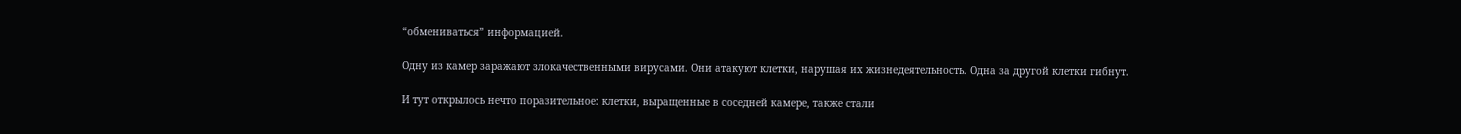“обмениваться” информацией.

Одну из камер заражают злокачественными вирусами. Они атакуют клетки, нарушая их жизнедеятельность. Одна за другой клетки гибнут.

И тут открылось нечто поразительное: клетки, выращенные в соседней камере, также стали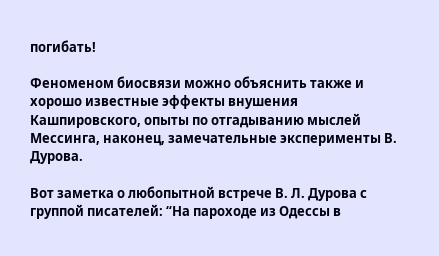погибать!

Феноменом биосвязи можно объяснить также и хорошо известные эффекты внушения Кашпировского, опыты по отгадыванию мыслей Мессинга, наконец, замечательные эксперименты В. Дурова.

Вот заметка о любопытной встрече В. Л. Дурова с группой писателей: “На пароходе из Одессы в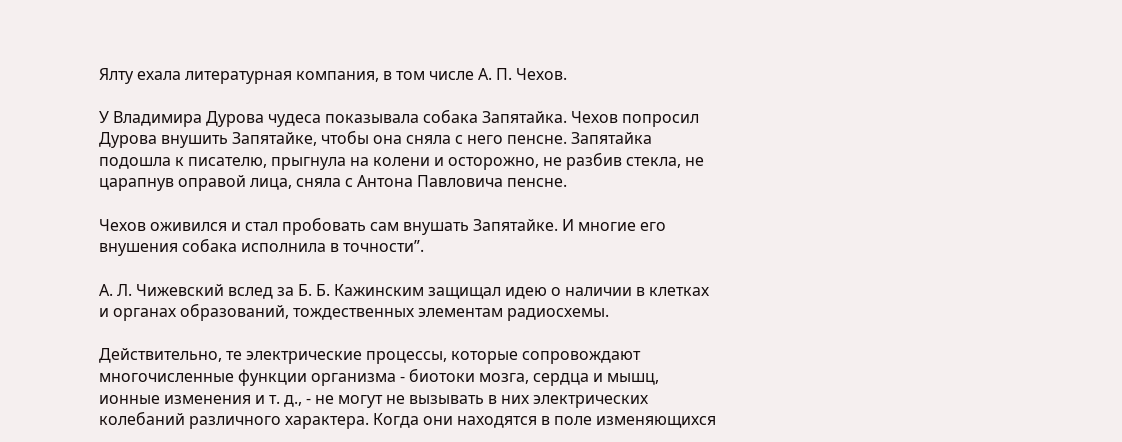Ялту ехала литературная компания, в том числе А. П. Чехов.

У Владимира Дурова чудеса показывала собака Запятайка. Чехов попросил Дурова внушить Запятайке, чтобы она сняла с него пенсне. Запятайка подошла к писателю, прыгнула на колени и осторожно, не разбив стекла, не царапнув оправой лица, сняла с Антона Павловича пенсне.

Чехов оживился и стал пробовать сам внушать Запятайке. И многие его внушения собака исполнила в точности”.

А. Л. Чижевский вслед за Б. Б. Кажинским защищал идею о наличии в клетках и органах образований, тождественных элементам радиосхемы.

Действительно, те электрические процессы, которые сопровождают многочисленные функции организма - биотоки мозга, сердца и мышц, ионные изменения и т. д., - не могут не вызывать в них электрических колебаний различного характера. Когда они находятся в поле изменяющихся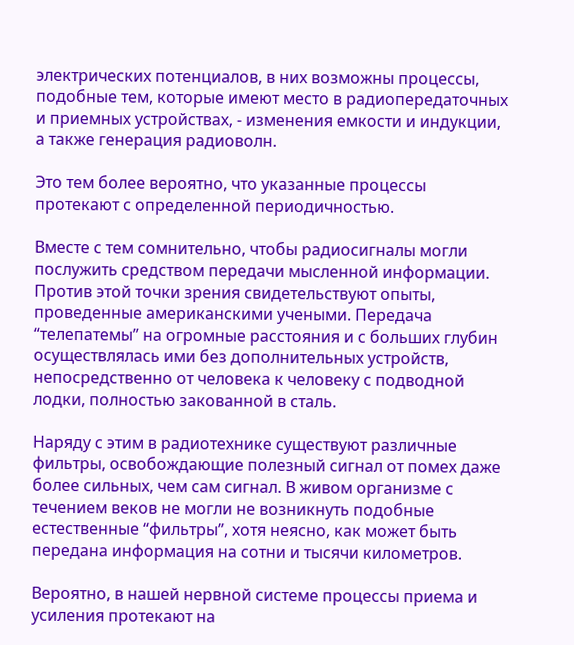электрических потенциалов, в них возможны процессы, подобные тем, которые имеют место в радиопередаточных и приемных устройствах, - изменения емкости и индукции, а также генерация радиоволн.

Это тем более вероятно, что указанные процессы протекают с определенной периодичностью.

Вместе с тем сомнительно, чтобы радиосигналы могли послужить средством передачи мысленной информации. Против этой точки зрения свидетельствуют опыты, проведенные американскими учеными. Передача “телепатемы” на огромные расстояния и с больших глубин осуществлялась ими без дополнительных устройств, непосредственно от человека к человеку с подводной лодки, полностью закованной в сталь.

Наряду с этим в радиотехнике существуют различные фильтры, освобождающие полезный сигнал от помех даже более сильных, чем сам сигнал. В живом организме с течением веков не могли не возникнуть подобные естественные “фильтры”, хотя неясно, как может быть передана информация на сотни и тысячи километров.

Вероятно, в нашей нервной системе процессы приема и усиления протекают на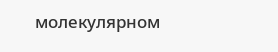молекулярном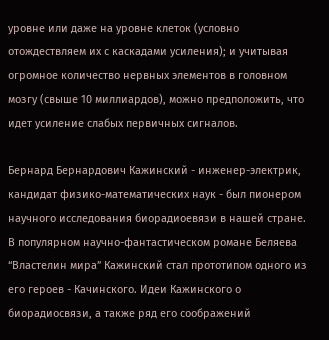уровне или даже на уровне клеток (условно отождествляем их с каскадами усиления); и учитывая огромное количество нервных элементов в головном мозгу (свыше 10 миллиардов), можно предположить, что идет усиление слабых первичных сигналов.

Бернард Бернардович Кажинский - инженер-электрик, кандидат физико-математических наук - был пионером научного исследования биорадиоевязи в нашей стране. В популярном научно-фантастическом романе Беляева “Властелин мира” Кажинский стал прототипом одного из его героев - Качинского. Идеи Кажинского о биорадиосвязи, а также ряд его соображений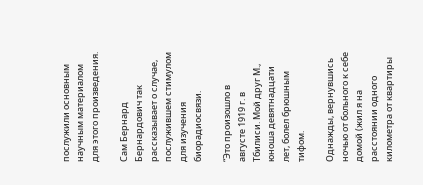послужили основным научным материалом для этого произведения.

Сам Бернард Бернардович так рассказывает о случае, послужившем стимулом для изучения биорадиосвязи.

“Это произошло в августе 1919 г. в Тбилиси. Мой друг М., юноша девятнадцати лет, болел брюшным тифом.

Однажды, вернувшись ночью от больного к себе домой (жил я на расстоянии одного километра от квартиры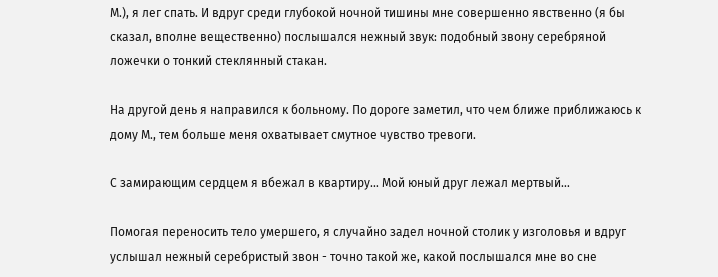М.), я лег спать. И вдруг среди глубокой ночной тишины мне совершенно явственно (я бы сказал, вполне вещественно) послышался нежный звук: подобный звону серебряной ложечки о тонкий стеклянный стакан.

На другой день я направился к больному. По дороге заметил, что чем ближе приближаюсь к дому М., тем больше меня охватывает смутное чувство тревоги.

С замирающим сердцем я вбежал в квартиру… Мой юный друг лежал мертвый…

Помогая переносить тело умершего, я случайно задел ночной столик у изголовья и вдруг услышал нежный серебристый звон - точно такой же, какой послышался мне во сне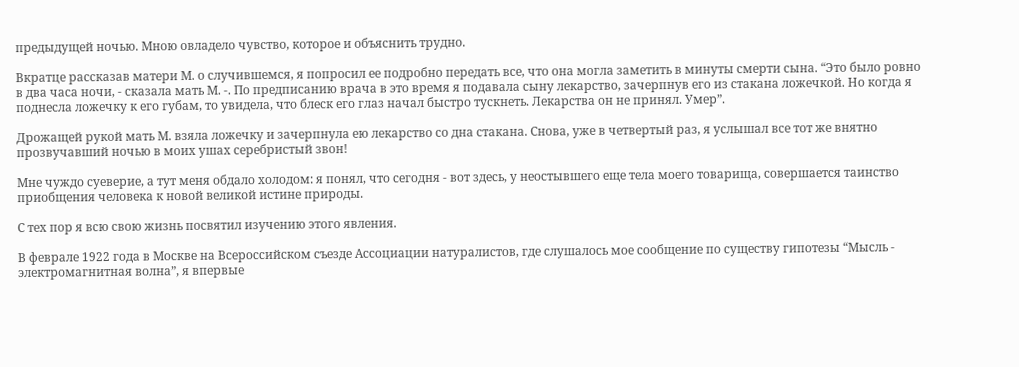предыдущей ночью. Мною овладело чувство, которое и объяснить трудно.

Вкратце рассказав матери М. о случившемся, я попросил ее подробно передать все, что она могла заметить в минуты смерти сына. “Это было ровно в два часа ночи, - сказала мать М. -. По предписанию врача в это время я подавала сыну лекарство, зачерпнув его из стакана ложечкой. Но когда я поднесла ложечку к его губам, то увидела, что блеск его глаз начал быстро тускнеть. Лекарства он не принял. Умер”.

Дрожащей рукой мать М. взяла ложечку и зачерпнула ею лекарство со дна стакана. Снова, уже в четвертый раз, я услышал все тот же внятно прозвучавший ночью в моих ушах серебристый звон!

Мне чуждо суеверие, а тут меня обдало холодом: я понял, что сегодня - вот здесь, у неостывшего еще тела моего товарища, совершается таинство приобщения человека к новой великой истине природы.

С тех пор я всю свою жизнь посвятил изучению этого явления.

В феврале 1922 года в Москве на Всероссийском съезде Ассоциации натуралистов, где слушалось мое сообщение по существу гипотезы “Мысль - электромагнитная волна”, я впервые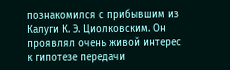познакомился с прибывшим из Калуги К. Э. Циолковским. Он проявлял очень живой интерес к гипотезе передачи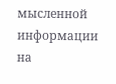мысленной информации на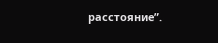расстояние”.